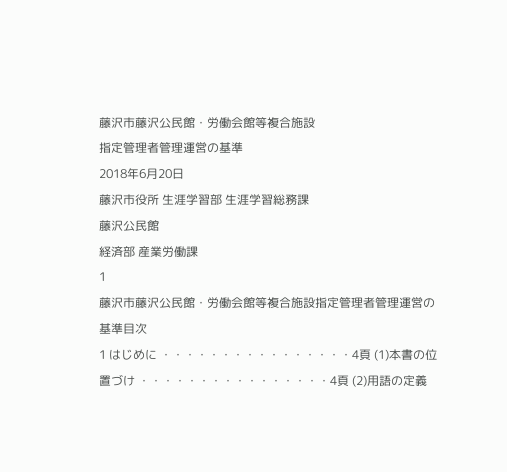藤沢市藤沢公民館・労働会館等複合施設
指定管理者管理運営の基準
2018年6月20日
藤沢市役所 生涯学習部 生涯学習総務課
藤沢公民館
経済部 産業労働課
1
藤沢市藤沢公民館・労働会館等複合施設指定管理者管理運営の基準目次
1 はじめに ・・・・・・・・・・・・・・・・4頁 (1)本書の位置づけ ・・・・・・・・・・・・・・・・4頁 (2)用語の定義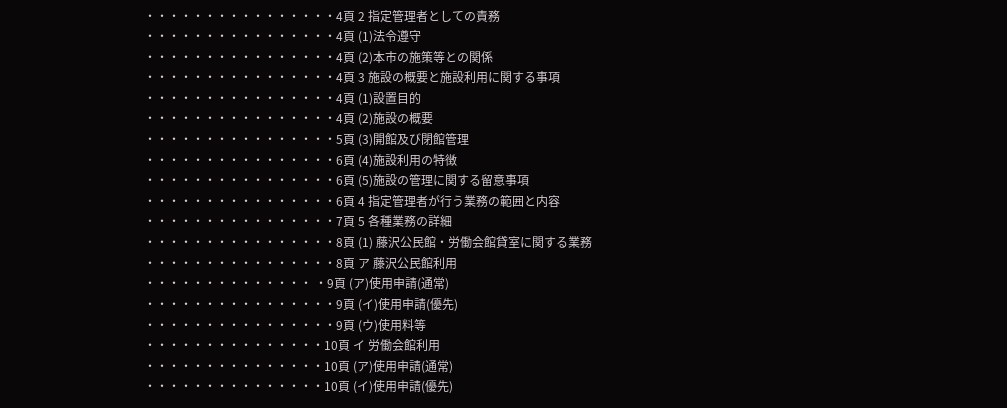・・・・・・・・・・・・・・・・4頁 2 指定管理者としての責務 ・・・・・・・・・・・・・・・・4頁 (1)法令遵守 ・・・・・・・・・・・・・・・・4頁 (2)本市の施策等との関係 ・・・・・・・・・・・・・・・・4頁 3 施設の概要と施設利用に関する事項 ・・・・・・・・・・・・・・・・4頁 (1)設置目的 ・・・・・・・・・・・・・・・・4頁 (2)施設の概要 ・・・・・・・・・・・・・・・・5頁 (3)開館及び閉館管理 ・・・・・・・・・・・・・・・・6頁 (4)施設利用の特徴 ・・・・・・・・・・・・・・・・6頁 (5)施設の管理に関する留意事項 ・・・・・・・・・・・・・・・・6頁 4 指定管理者が行う業務の範囲と内容 ・・・・・・・・・・・・・・・・7頁 5 各種業務の詳細 ・・・・・・・・・・・・・・・・8頁 (1) 藤沢公民館・労働会館貸室に関する業務 ・・・・・・・・・・・・・・・・8頁 ア 藤沢公民館利用 ・・・・・・・・・・・・・・ ・9頁 (ア)使用申請(通常) ・・・・・・・・・・・・・・・・9頁 (イ)使用申請(優先) ・・・・・・・・・・・・・・・・9頁 (ウ)使用料等 ・・・・・・・・・・・・・・・10頁 イ 労働会館利用 ・・・・・・・・・・・・・・・10頁 (ア)使用申請(通常) ・・・・・・・・・・・・・・・10頁 (イ)使用申請(優先)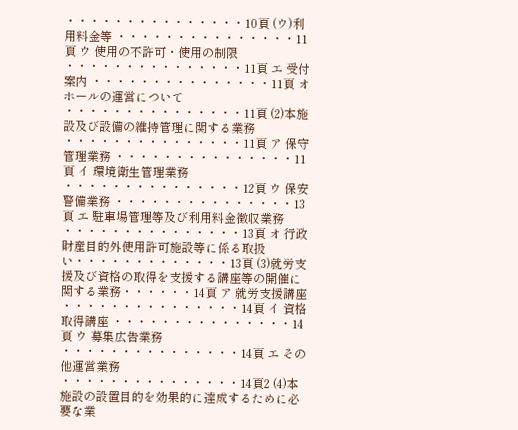・・・・・・・・・・・・・・・10頁 (ウ)利用料金等 ・・・・・・・・・・・・・・・11頁 ウ 使用の不許可・使用の制限 ・・・・・・・・・・・・・・・11頁 エ 受付案内 ・・・・・・・・・・・・・・・11頁 オ ホールの運営について ・・・・・・・・・・・・・・・11頁 (2)本施設及び設備の維持管理に関する業務 ・・・・・・・・・・・・・・・11頁 ア 保守管理業務 ・・・・・・・・・・・・・・・11頁 イ 環境衛生管理業務 ・・・・・・・・・・・・・・・12頁 ウ 保安警備業務 ・・・・・・・・・・・・・・・13頁 エ 駐車場管理等及び利用料金徴収業務 ・・・・・・・・・・・・・・・13頁 オ 行政財産目的外使用許可施設等に係る取扱い・・・・・・・・・・・・・13頁 (3)就労支援及び資格の取得を支援する講座等の開催に関する業務・・・・・・14頁 ア 就労支援講座 ・・・・・・・・・・・・・・・14頁 イ 資格取得講座 ・・・・・・・・・・・・・・・14頁 ウ 募集広告業務 ・・・・・・・・・・・・・・・14頁 エ その他運営業務 ・・・・・・・・・・・・・・・14頁2 (4)本施設の設置目的を効果的に達成するために必要な業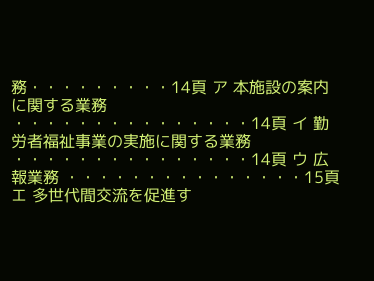務・・・・・・・・・14頁 ア 本施設の案内に関する業務 ・・・・・・・・・・・・・・・14頁 イ 勤労者福祉事業の実施に関する業務 ・・・・・・・・・・・・・・・14頁 ウ 広報業務 ・・・・・・・・・・・・・・・15頁 エ 多世代間交流を促進す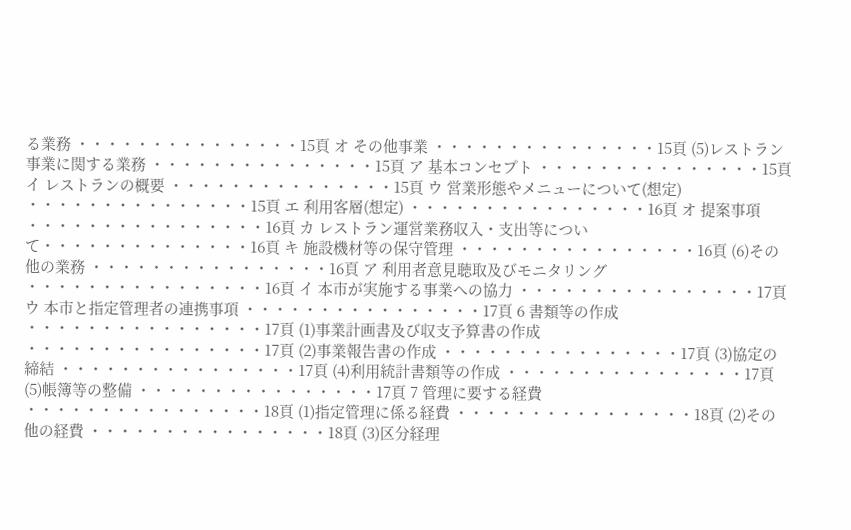る業務 ・・・・・・・・・・・・・・・15頁 オ その他事業 ・・・・・・・・・・・・・・・15頁 (5)レストラン事業に関する業務 ・・・・・・・・・・・・・・・15頁 ア 基本コンセプト ・・・・・・・・・・・・・・・15頁 イ レストランの概要 ・・・・・・・・・・・・・・・15頁 ウ 営業形態やメニューについて(想定) ・・・・・・・・・・・・・・・15頁 エ 利用客層(想定) ・・・・・・・・・・・・・・・・16頁 オ 提案事項 ・・・・・・・・・・・・・・・・16頁 カ レストラン運営業務収入・支出等について・・・・・・・・・・・・・・16頁 キ 施設機材等の保守管理 ・・・・・・・・・・・・・・・・16頁 (6)その他の業務 ・・・・・・・・・・・・・・・・16頁 ア 利用者意見聴取及びモニタリング ・・・・・・・・・・・・・・・・16頁 イ 本市が実施する事業への協力 ・・・・・・・・・・・・・・・・17頁 ウ 本市と指定管理者の連携事項 ・・・・・・・・・・・・・・・・17頁 6 書類等の作成 ・・・・・・・・・・・・・・・・17頁 (1)事業計画書及び収支予算書の作成 ・・・・・・・・・・・・・・・・17頁 (2)事業報告書の作成 ・・・・・・・・・・・・・・・・17頁 (3)協定の締結 ・・・・・・・・・・・・・・・・17頁 (4)利用統計書類等の作成 ・・・・・・・・・・・・・・・・17頁 (5)帳簿等の整備 ・・・・・・・・・・・・・・・・17頁 7 管理に要する経費 ・・・・・・・・・・・・・・・・18頁 (1)指定管理に係る経費 ・・・・・・・・・・・・・・・・18頁 (2)その他の経費 ・・・・・・・・・・・・・・・・18頁 (3)区分経理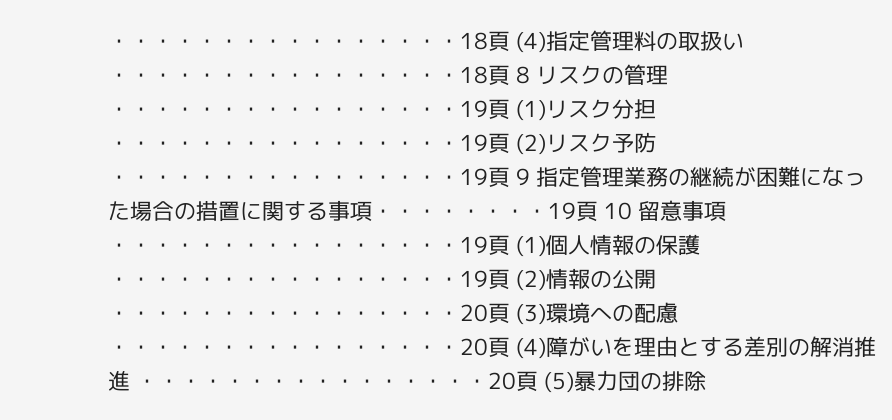・・・・・・・・・・・・・・・・18頁 (4)指定管理料の取扱い ・・・・・・・・・・・・・・・・18頁 8 リスクの管理 ・・・・・・・・・・・・・・・・19頁 (1)リスク分担 ・・・・・・・・・・・・・・・・19頁 (2)リスク予防 ・・・・・・・・・・・・・・・・19頁 9 指定管理業務の継続が困難になった場合の措置に関する事項・・・・・・・・19頁 10 留意事項 ・・・・・・・・・・・・・・・・19頁 (1)個人情報の保護 ・・・・・・・・・・・・・・・・19頁 (2)情報の公開 ・・・・・・・・・・・・・・・・20頁 (3)環境への配慮 ・・・・・・・・・・・・・・・・20頁 (4)障がいを理由とする差別の解消推進 ・・・・・・・・・・・・・・・・20頁 (5)暴力団の排除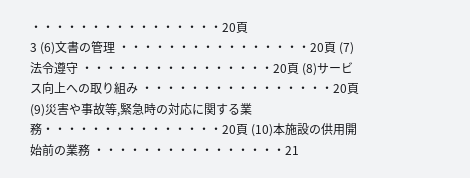・・・・・・・・・・・・・・・・20頁
3 (6)文書の管理 ・・・・・・・・・・・・・・・・20頁 (7)法令遵守 ・・・・・・・・・・・・・・・・20頁 (8)サービス向上への取り組み ・・・・・・・・・・・・・・・・20頁 (9)災害や事故等,緊急時の対応に関する業務・・・・・・・・・・・・・・・20頁 (10)本施設の供用開始前の業務 ・・・・・・・・・・・・・・・・21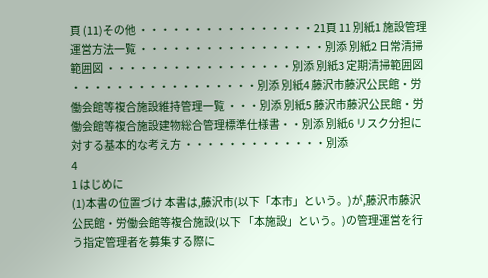頁 (11)その他 ・・・・・・・・・・・・・・・・21頁 11 別紙1 施設管理運営方法一覧 ・・・・・・・・・・・・・・・・・別添 別紙2 日常清掃範囲図 ・・・・・・・・・・・・・・・・・別添 別紙3 定期清掃範囲図 ・・・・・・・・・・・・・・・・・別添 別紙4 藤沢市藤沢公民館・労働会館等複合施設維持管理一覧 ・・・別添 別紙5 藤沢市藤沢公民館・労働会館等複合施設建物総合管理標準仕様書・・別添 別紙6 リスク分担に対する基本的な考え方 ・・・・・・・・・・・・・別添
4
1 はじめに
(1)本書の位置づけ 本書は,藤沢市(以下「本市」という。)が,藤沢市藤沢公民館・労働会館等複合施設(以下 「本施設」という。)の管理運営を行う指定管理者を募集する際に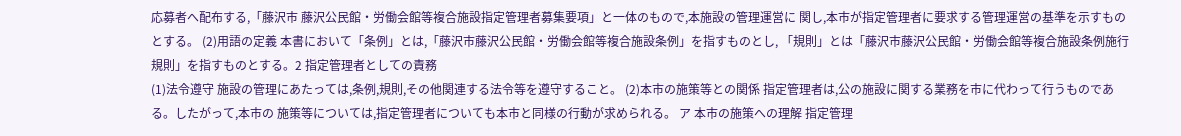応募者へ配布する,「藤沢市 藤沢公民館・労働会館等複合施設指定管理者募集要項」と一体のもので,本施設の管理運営に 関し,本市が指定管理者に要求する管理運営の基準を示すものとする。 (2)用語の定義 本書において「条例」とは,「藤沢市藤沢公民館・労働会館等複合施設条例」を指すものとし, 「規則」とは「藤沢市藤沢公民館・労働会館等複合施設条例施行規則」を指すものとする。2 指定管理者としての責務
(1)法令遵守 施設の管理にあたっては,条例,規則,その他関連する法令等を遵守すること。 (2)本市の施策等との関係 指定管理者は,公の施設に関する業務を市に代わって行うものである。したがって,本市の 施策等については,指定管理者についても本市と同様の行動が求められる。 ア 本市の施策への理解 指定管理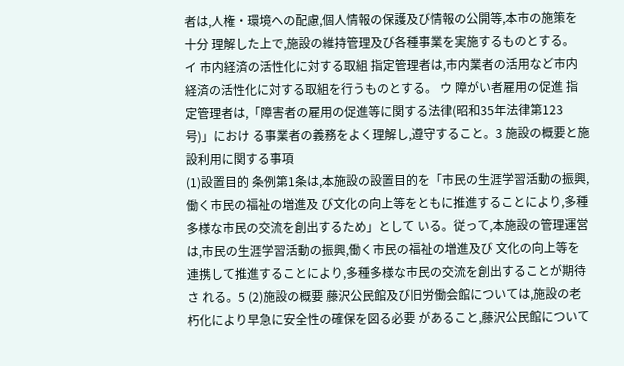者は,人権・環境への配慮,個人情報の保護及び情報の公開等,本市の施策を十分 理解した上で,施設の維持管理及び各種事業を実施するものとする。 イ 市内経済の活性化に対する取組 指定管理者は,市内業者の活用など市内経済の活性化に対する取組を行うものとする。 ウ 障がい者雇用の促進 指定管理者は,「障害者の雇用の促進等に関する法律(昭和35年法律第123号)」におけ る事業者の義務をよく理解し,遵守すること。3 施設の概要と施設利用に関する事項
(1)設置目的 条例第1条は,本施設の設置目的を「市民の生涯学習活動の振興,働く市民の福祉の増進及 び文化の向上等をともに推進することにより,多種多様な市民の交流を創出するため」として いる。従って,本施設の管理運営は,市民の生涯学習活動の振興,働く市民の福祉の増進及び 文化の向上等を連携して推進することにより,多種多様な市民の交流を創出することが期待さ れる。5 (2)施設の概要 藤沢公民館及び旧労働会館については,施設の老朽化により早急に安全性の確保を図る必要 があること,藤沢公民館について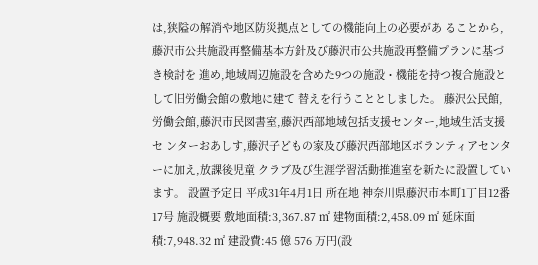は,狭隘の解消や地区防災拠点としての機能向上の必要があ ることから,藤沢市公共施設再整備基本方針及び藤沢市公共施設再整備プランに基づき検討を 進め,地域周辺施設を含めた9つの施設・機能を持つ複合施設として旧労働会館の敷地に建て 替えを行うこととしました。 藤沢公民館,労働会館,藤沢市民図書室,藤沢西部地域包括支援センター,地域生活支援セ ンターおあしす,藤沢子どもの家及び藤沢西部地区ボランティアセンターに加え,放課後児童 クラブ及び生涯学習活動推進室を新たに設置しています。 設置予定日 平成31年4月1日 所在地 神奈川県藤沢市本町1丁目12番17号 施設概要 敷地面積:3,367.87 ㎡ 建物面積:2,458.09 ㎡ 延床面積:7,948.32 ㎡ 建設費:45 億 576 万円(設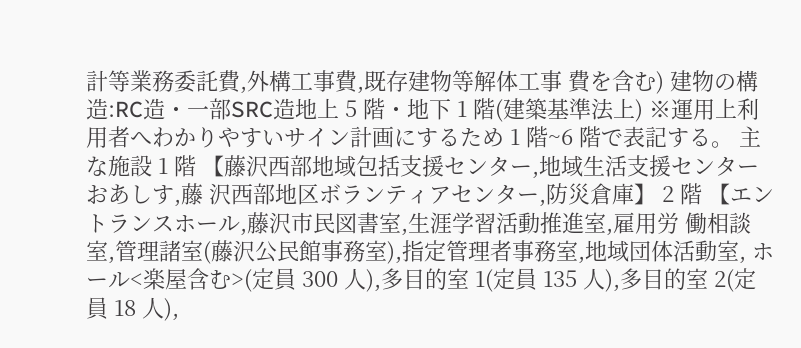計等業務委託費,外構工事費,既存建物等解体工事 費を含む) 建物の構造:RC造・一部SRC造地上 5 階・地下 1 階(建築基準法上) ※運用上利用者へわかりやすいサイン計画にするため 1 階~6 階で表記する。 主な施設 1 階 【藤沢西部地域包括支援センター,地域生活支援センター おあしす,藤 沢西部地区ボランティアセンター,防災倉庫】 2 階 【エントランスホール,藤沢市民図書室,生涯学習活動推進室,雇用労 働相談室,管理諸室(藤沢公民館事務室),指定管理者事務室,地域団体活動室, ホール<楽屋含む>(定員 300 人),多目的室 1(定員 135 人),多目的室 2(定員 18 人),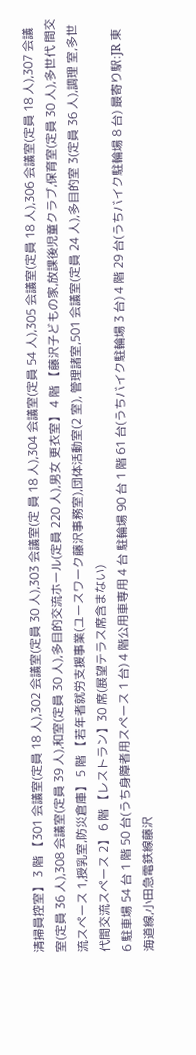清掃員控室】 3 階 【301 会議室(定員 18 人),302 会議室(定員 30 人),303 会議室(定 員 18 人),304 会議室(定員 54 人),305 会議室(定員 18 人),306 会議室(定員 18 人),307 会議室(定員 36 人),308 会議室(定員 39 人),和室(定員 30 人),多目的交流ホール(定員 220 人),男女 更衣室】 4 階 【藤沢子どもの家,放課後児童クラブ,保育室(定員 30 人),多世代 間交流スペース 1,授乳室,防災倉庫】 5 階 【若年者就労支援事業(ユースワーク藤沢事務室),団体活動室(2 室), 管理諸室,501 会議室(定員 24 人),多目的室 3(定員 36 人),調理 室,多世代間交流スペース 2】 6 階 【レストラン】30 席(展望テラス席含まない)
6 駐車場 54 台 1 階 50 台(うち身障者用スペース 1 台) 4 階公用車専用 4 台 駐輪場 90 台 1 階 61 台(うちバイク駐輪場 3 台) 4 階 29 台(うちバイク駐輪場 8 台) 最寄り駅:JR 東海道線,小田急電鉄線藤沢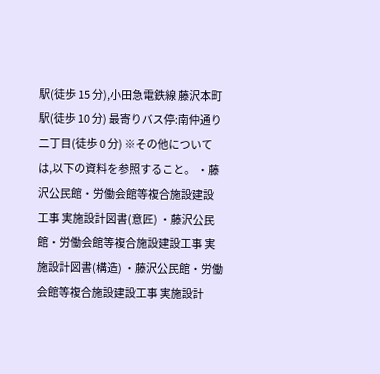駅(徒歩 15 分),小田急電鉄線 藤沢本町駅(徒歩 10 分) 最寄りバス停:南仲通り二丁目(徒歩 0 分) ※その他については,以下の資料を参照すること。 ・藤沢公民館・労働会館等複合施設建設工事 実施設計図書(意匠) ・藤沢公民館・労働会館等複合施設建設工事 実施設計図書(構造) ・藤沢公民館・労働会館等複合施設建設工事 実施設計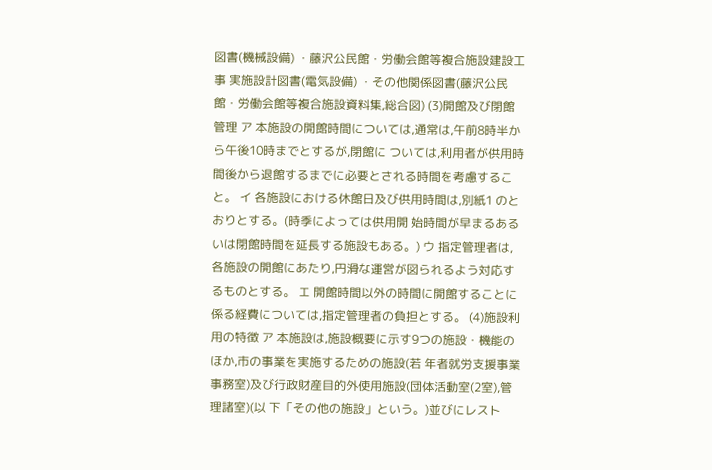図書(機械設備) ・藤沢公民館・労働会館等複合施設建設工事 実施設計図書(電気設備) ・その他関係図書(藤沢公民館・労働会館等複合施設資料集,総合図) (3)開館及び閉館管理 ア 本施設の開館時間については,通常は,午前8時半から午後10時までとするが,閉館に ついては,利用者が供用時間後から退館するまでに必要とされる時間を考慮すること。 イ 各施設における休館日及び供用時間は,別紙1 のとおりとする。(時季によっては供用開 始時間が早まるあるいは閉館時間を延長する施設もある。) ウ 指定管理者は,各施設の開館にあたり,円滑な運営が図られるよう対応するものとする。 エ 開館時間以外の時間に開館することに係る経費については,指定管理者の負担とする。 (4)施設利用の特徴 ア 本施設は,施設概要に示す9つの施設・機能のほか,市の事業を実施するための施設(若 年者就労支援事業事務室)及び行政財産目的外使用施設(団体活動室(2室),管理諸室)(以 下「その他の施設」という。)並びにレスト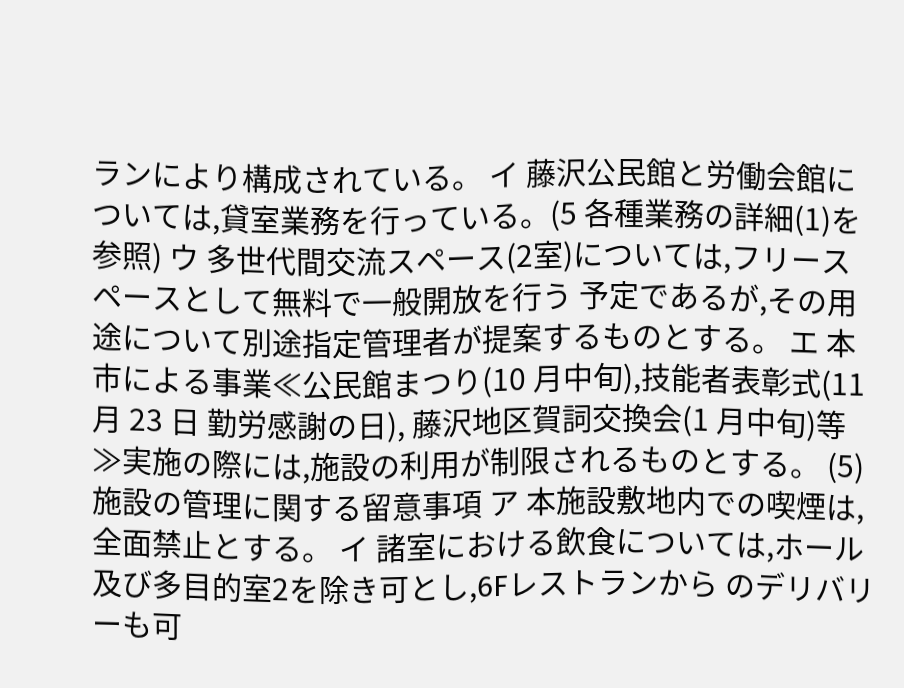ランにより構成されている。 イ 藤沢公民館と労働会館については,貸室業務を行っている。(5 各種業務の詳細(1)を 参照) ウ 多世代間交流スペース(2室)については,フリースペースとして無料で一般開放を行う 予定であるが,その用途について別途指定管理者が提案するものとする。 エ 本市による事業≪公民館まつり(10 月中旬),技能者表彰式(11 月 23 日 勤労感謝の日), 藤沢地区賀詞交換会(1 月中旬)等≫実施の際には,施設の利用が制限されるものとする。 (5)施設の管理に関する留意事項 ア 本施設敷地内での喫煙は,全面禁止とする。 イ 諸室における飲食については,ホール及び多目的室2を除き可とし,6Fレストランから のデリバリーも可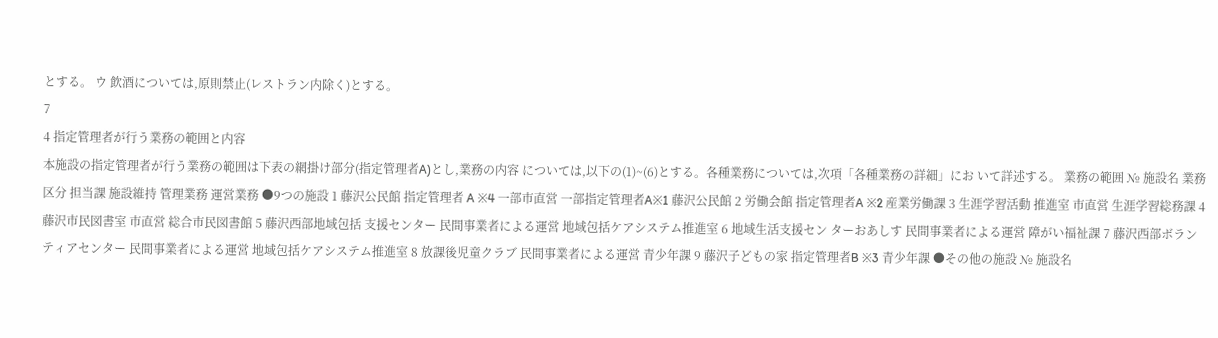とする。 ウ 飲酒については,原則禁止(レストラン内除く)とする。
7
4 指定管理者が行う業務の範囲と内容
本施設の指定管理者が行う業務の範囲は下表の網掛け部分(指定管理者A)とし,業務の内容 については,以下の(1)~(6)とする。各種業務については,次項「各種業務の詳細」にお いて詳述する。 業務の範囲 № 施設名 業務区分 担当課 施設維持 管理業務 運営業務 ●9つの施設 1 藤沢公民館 指定管理者 A ※4 一部市直営 一部指定管理者A※1 藤沢公民館 2 労働会館 指定管理者A ※2 産業労働課 3 生涯学習活動 推進室 市直営 生涯学習総務課 4 藤沢市民図書室 市直営 総合市民図書館 5 藤沢西部地域包括 支援センター 民間事業者による運営 地域包括ケアシステム推進室 6 地域生活支援セン ターおあしす 民間事業者による運営 障がい福祉課 7 藤沢西部ボラン ティアセンター 民間事業者による運営 地域包括ケアシステム推進室 8 放課後児童クラブ 民間事業者による運営 青少年課 9 藤沢子どもの家 指定管理者B ※3 青少年課 ●その他の施設 № 施設名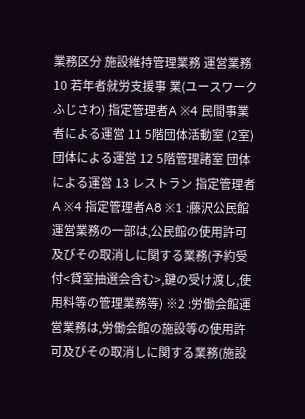業務区分 施設維持管理業務 運営業務 10 若年者就労支援事 業(ユースワーク ふじさわ) 指定管理者A ※4 民間事業者による運営 11 5階団体活動室 (2室) 団体による運営 12 5階管理諸室 団体による運営 13 レストラン 指定管理者A ※4 指定管理者A8 ※1 :藤沢公民館運営業務の一部は,公民館の使用許可及びその取消しに関する業務(予約受 付<貸室抽選会含む>,鍵の受け渡し,使用料等の管理業務等) ※2 :労働会館運営業務は,労働会館の施設等の使用許可及びその取消しに関する業務(施設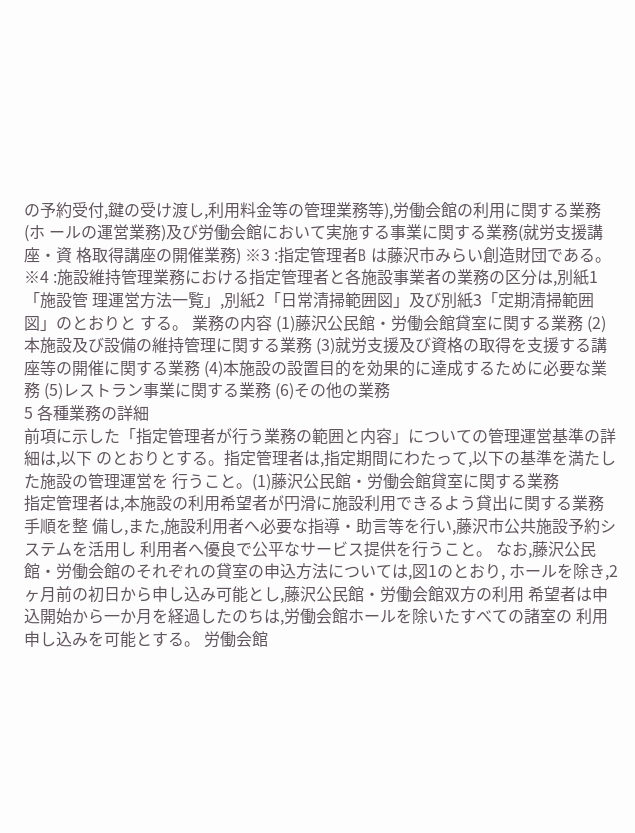の予約受付,鍵の受け渡し,利用料金等の管理業務等),労働会館の利用に関する業務(ホ ールの運営業務)及び労働会館において実施する事業に関する業務(就労支援講座・資 格取得講座の開催業務) ※3 :指定管理者B は藤沢市みらい創造財団である。 ※4 :施設維持管理業務における指定管理者と各施設事業者の業務の区分は,別紙1「施設管 理運営方法一覧」,別紙2「日常清掃範囲図」及び別紙3「定期清掃範囲図」のとおりと する。 業務の内容 (1)藤沢公民館・労働会館貸室に関する業務 (2)本施設及び設備の維持管理に関する業務 (3)就労支援及び資格の取得を支援する講座等の開催に関する業務 (4)本施設の設置目的を効果的に達成するために必要な業務 (5)レストラン事業に関する業務 (6)その他の業務
5 各種業務の詳細
前項に示した「指定管理者が行う業務の範囲と内容」についての管理運営基準の詳細は,以下 のとおりとする。指定管理者は,指定期間にわたって,以下の基準を満たした施設の管理運営を 行うこと。(1)藤沢公民館・労働会館貸室に関する業務
指定管理者は,本施設の利用希望者が円滑に施設利用できるよう貸出に関する業務手順を整 備し,また,施設利用者へ必要な指導・助言等を行い,藤沢市公共施設予約システムを活用し 利用者へ優良で公平なサービス提供を行うこと。 なお,藤沢公民館・労働会館のそれぞれの貸室の申込方法については,図1のとおり, ホールを除き,2ヶ月前の初日から申し込み可能とし,藤沢公民館・労働会館双方の利用 希望者は申込開始から一か月を経過したのちは,労働会館ホールを除いたすべての諸室の 利用申し込みを可能とする。 労働会館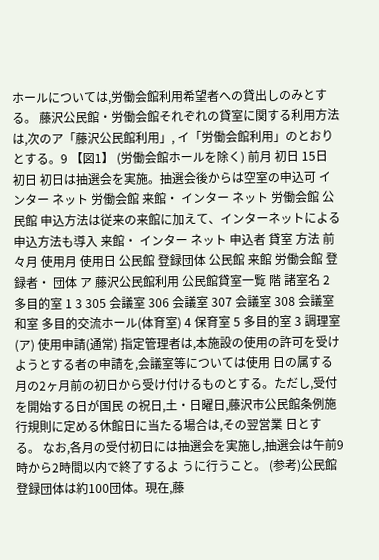ホールについては,労働会館利用希望者への貸出しのみとする。 藤沢公民館・労働会館それぞれの貸室に関する利用方法は,次のア「藤沢公民館利用」, イ「労働会館利用」のとおりとする。9 【図1】 (労働会館ホールを除く) 前月 初日 15日 初日 初日は抽選会を実施。抽選会後からは空室の申込可 インター ネット 労働会館 来館・ インター ネット 労働会館 公民館 申込方法は従来の来館に加えて、インターネットによる申込方法も導入 来館・ インター ネット 申込者 貸室 方法 前々月 使用月 使用日 公民館 登録団体 公民館 来館 労働会館 登録者・ 団体 ア 藤沢公民館利用 公民館貸室一覧 階 諸室名 2 多目的室 1 3 305 会議室 306 会議室 307 会議室 308 会議室 和室 多目的交流ホール(体育室) 4 保育室 5 多目的室 3 調理室 (ア) 使用申請(通常) 指定管理者は,本施設の使用の許可を受けようとする者の申請を,会議室等については使用 日の属する月の2ヶ月前の初日から受け付けるものとする。ただし,受付を開始する日が国民 の祝日,土・日曜日,藤沢市公民館条例施行規則に定める休館日に当たる場合は,その翌営業 日とする。 なお,各月の受付初日には抽選会を実施し,抽選会は午前9時から2時間以内で終了するよ うに行うこと。 (参考)公民館登録団体は約100団体。現在,藤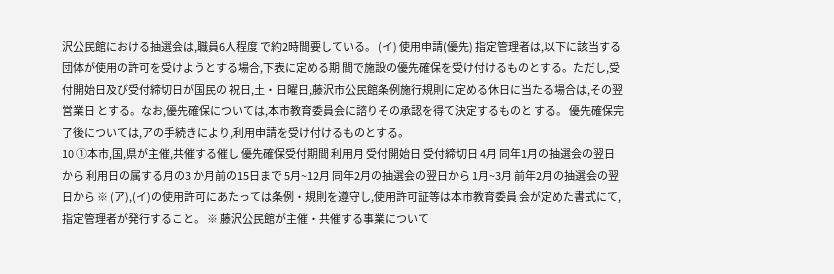沢公民館における抽選会は,職員6人程度 で約2時間要している。 (イ) 使用申請(優先) 指定管理者は,以下に該当する団体が使用の許可を受けようとする場合,下表に定める期 間で施設の優先確保を受け付けるものとする。ただし,受付開始日及び受付締切日が国民の 祝日,土・日曜日,藤沢市公民館条例施行規則に定める休日に当たる場合は,その翌営業日 とする。なお,優先確保については,本市教育委員会に諮りその承認を得て決定するものと する。 優先確保完了後については,アの手続きにより,利用申請を受け付けるものとする。
10 ①本市,国,県が主催,共催する催し 優先確保受付期間 利用月 受付開始日 受付締切日 4月 同年1月の抽選会の翌日から 利用日の属する月の3 か月前の15日まで 5月~12月 同年2月の抽選会の翌日から 1月~3月 前年2月の抽選会の翌日から ※ (ア),(イ)の使用許可にあたっては条例・規則を遵守し,使用許可証等は本市教育委員 会が定めた書式にて,指定管理者が発行すること。 ※ 藤沢公民館が主催・共催する事業について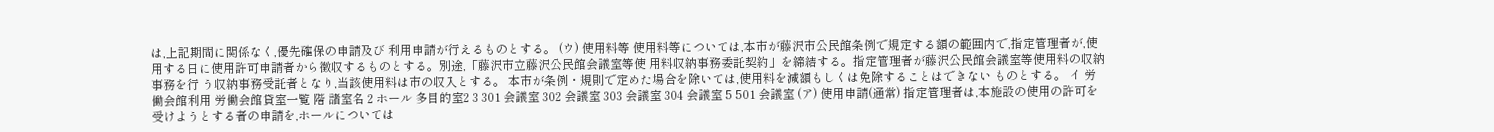は,上記期間に関係なく,優先確保の申請及び 利用申請が行えるものとする。 (ウ) 使用料等 使用料等については,本市が藤沢市公民館条例で規定する額の範囲内で,指定管理者が,使 用する日に使用許可申請者から徴収するものとする。別途,「藤沢市立藤沢公民館会議室等使 用料収納事務委託契約」を締結する。指定管理者が藤沢公民館会議室等使用料の収納事務を行 う収納事務受託者となり,当該使用料は市の収入とする。 本市が条例・規則で定めた場合を除いては,使用料を減額もしくは免除することはできない ものとする。 イ 労働会館利用 労働会館貸室一覧 階 諸室名 2 ホール 多目的室2 3 301 会議室 302 会議室 303 会議室 304 会議室 5 501 会議室 (ア) 使用申請(通常) 指定管理者は,本施設の使用の許可を受けようとする者の申請を,ホールについては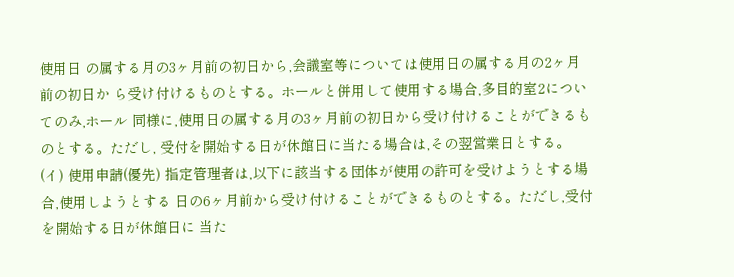使用日 の属する月の3ヶ月前の初日から,会議室等については使用日の属する月の2ヶ月前の初日か ら受け付けるものとする。ホールと併用して使用する場合,多目的室2についてのみ,ホール 同様に,使用日の属する月の3ヶ月前の初日から受け付けることができるものとする。ただし, 受付を開始する日が休館日に当たる場合は,その翌営業日とする。 (イ) 使用申請(優先) 指定管理者は,以下に該当する団体が使用の許可を受けようとする場合,使用しようとする 日の6ヶ月前から受け付けることができるものとする。ただし,受付を開始する日が休館日に 当た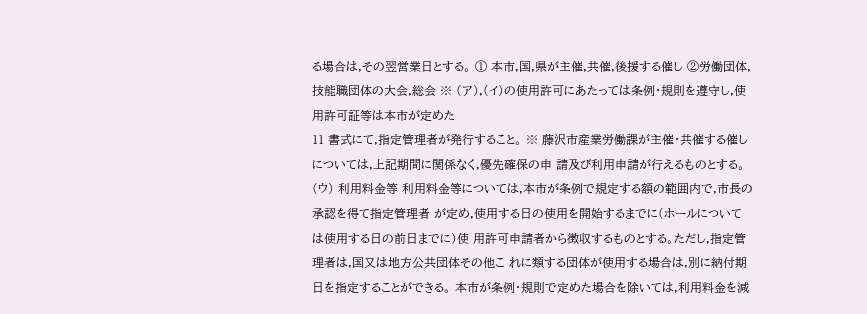る場合は,その翌営業日とする。 ① 本市,国,県が主催,共催,後援する催し ②労働団体,技能職団体の大会,総会 ※ (ア),(イ)の使用許可にあたっては条例・規則を遵守し,使用許可証等は本市が定めた
11 書式にて,指定管理者が発行すること。 ※ 藤沢市産業労働課が主催・共催する催しについては,上記期間に関係なく,優先確保の申 請及び利用申請が行えるものとする。 (ウ) 利用料金等 利用料金等については,本市が条例で規定する額の範囲内で,市長の承認を得て指定管理者 が定め,使用する日の使用を開始するまでに(ホールについては使用する日の前日までに)使 用許可申請者から徴収するものとする。ただし,指定管理者は,国又は地方公共団体その他こ れに類する団体が使用する場合は,別に納付期日を指定することができる。 本市が条例・規則で定めた場合を除いては,利用料金を減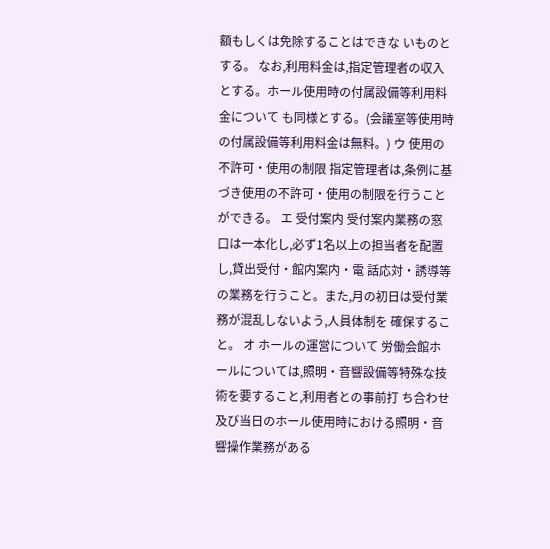額もしくは免除することはできな いものとする。 なお,利用料金は,指定管理者の収入とする。ホール使用時の付属設備等利用料金について も同様とする。(会議室等使用時の付属設備等利用料金は無料。) ウ 使用の不許可・使用の制限 指定管理者は,条例に基づき使用の不許可・使用の制限を行うことができる。 エ 受付案内 受付案内業務の窓口は一本化し,必ず1名以上の担当者を配置し,貸出受付・館内案内・電 話応対・誘導等の業務を行うこと。また,月の初日は受付業務が混乱しないよう,人員体制を 確保すること。 オ ホールの運営について 労働会館ホールについては,照明・音響設備等特殊な技術を要すること,利用者との事前打 ち合わせ及び当日のホール使用時における照明・音響操作業務がある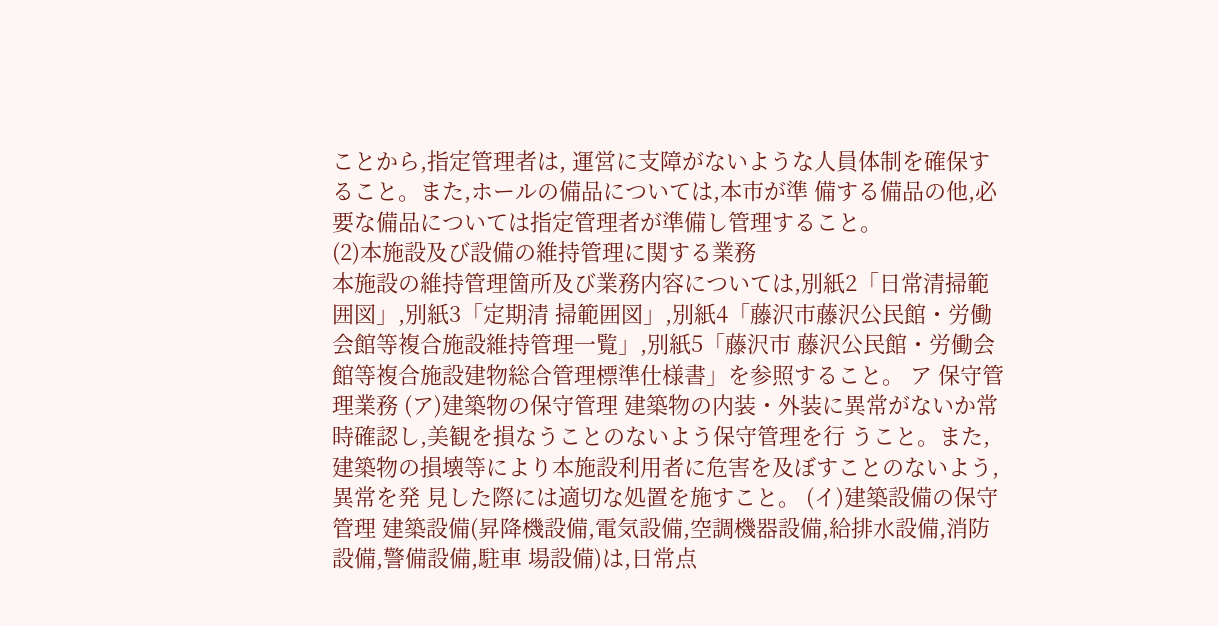ことから,指定管理者は, 運営に支障がないような人員体制を確保すること。また,ホールの備品については,本市が準 備する備品の他,必要な備品については指定管理者が準備し管理すること。
(2)本施設及び設備の維持管理に関する業務
本施設の維持管理箇所及び業務内容については,別紙2「日常清掃範囲図」,別紙3「定期清 掃範囲図」,別紙4「藤沢市藤沢公民館・労働会館等複合施設維持管理一覧」,別紙5「藤沢市 藤沢公民館・労働会館等複合施設建物総合管理標準仕様書」を参照すること。 ア 保守管理業務 (ア)建築物の保守管理 建築物の内装・外装に異常がないか常時確認し,美観を損なうことのないよう保守管理を行 うこと。また,建築物の損壊等により本施設利用者に危害を及ぼすことのないよう,異常を発 見した際には適切な処置を施すこと。 (イ)建築設備の保守管理 建築設備(昇降機設備,電気設備,空調機器設備,給排水設備,消防設備,警備設備,駐車 場設備)は,日常点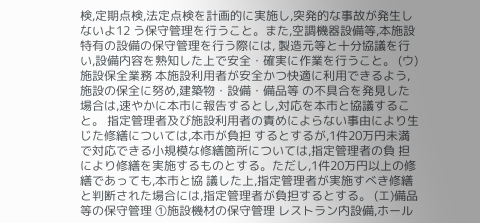検,定期点検,法定点検を計画的に実施し,突発的な事故が発生しないよ12 う保守管理を行うこと。また,空調機器設備等,本施設特有の設備の保守管理を行う際には, 製造元等と十分協議を行い,設備内容を熟知した上で安全・確実に作業を行うこと。 (ウ)施設保全業務 本施設利用者が安全かつ快適に利用できるよう,施設の保全に努め,建築物・設備・備品等 の不具合を発見した場合は,速やかに本市に報告するとし,対応を本市と協議すること。 指定管理者及び施設利用者の責めによらない事由により生じた修繕については,本市が負担 するとするが,1件20万円未満で対応できる小規模な修繕箇所については,指定管理者の負 担により修繕を実施するものとする。ただし,1件20万円以上の修繕であっても,本市と協 議した上,指定管理者が実施すべき修繕と判断された場合には,指定管理者が負担するとする。 (エ)備品等の保守管理 ①施設機材の保守管理 レストラン内設備,ホール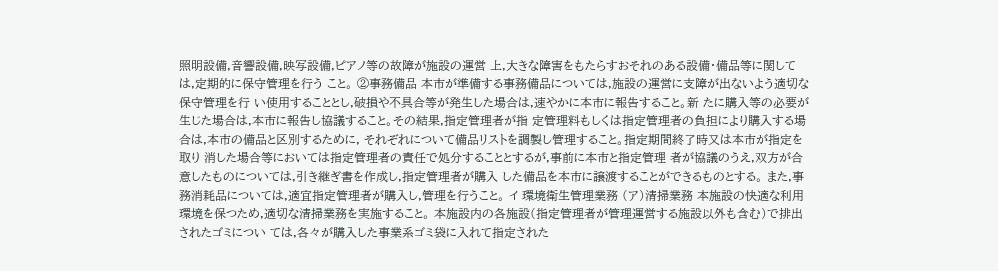照明設備,音響設備,映写設備,ピアノ等の故障が施設の運営 上,大きな障害をもたらすおそれのある設備・備品等に関しては,定期的に保守管理を行う こと。 ②事務備品 本市が準備する事務備品については,施設の運営に支障が出ないよう適切な保守管理を行 い使用することとし,破損や不具合等が発生した場合は,速やかに本市に報告すること。新 たに購入等の必要が生じた場合は,本市に報告し協議すること。その結果,指定管理者が指 定管理料もしくは指定管理者の負担により購入する場合は,本市の備品と区別するために, それぞれについて備品リストを調製し管理すること。指定期間終了時又は本市が指定を取り 消した場合等においては指定管理者の責任で処分することとするが,事前に本市と指定管理 者が協議のうえ,双方が合意したものについては,引き継ぎ書を作成し,指定管理者が購入 した備品を本市に譲渡することができるものとする。 また,事務消耗品については,適宜指定管理者が購入し,管理を行うこと。 イ 環境衛生管理業務 (ア)清掃業務 本施設の快適な利用環境を保つため,適切な清掃業務を実施すること。 本施設内の各施設(指定管理者が管理運営する施設以外も含む)で排出されたゴミについ ては,各々が購入した事業系ゴミ袋に入れて指定された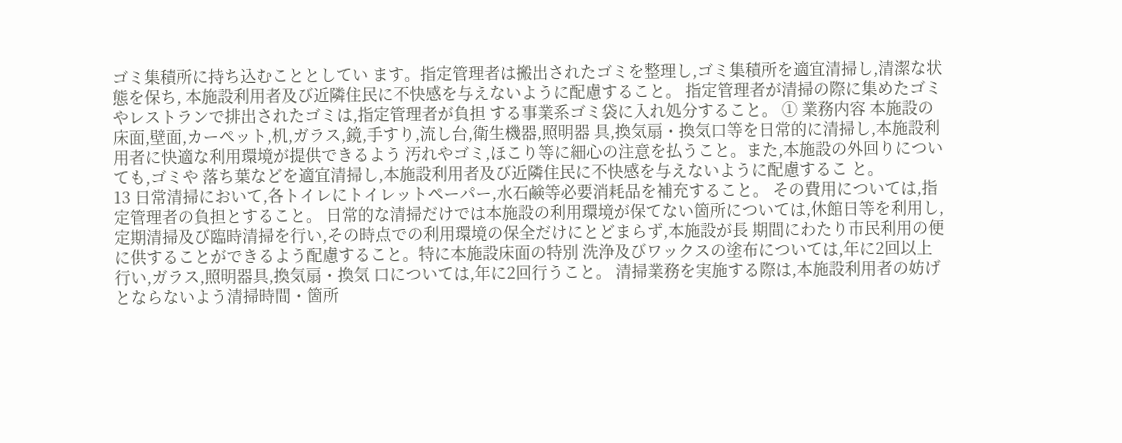ゴミ集積所に持ち込むこととしてい ます。指定管理者は搬出されたゴミを整理し,ゴミ集積所を適宜清掃し,清潔な状態を保ち, 本施設利用者及び近隣住民に不快感を与えないように配慮すること。 指定管理者が清掃の際に集めたゴミやレストランで排出されたゴミは,指定管理者が負担 する事業系ゴミ袋に入れ処分すること。 ① 業務内容 本施設の床面,壁面,カーペット,机,ガラス,鏡,手すり,流し台,衛生機器,照明器 具,換気扇・換気口等を日常的に清掃し,本施設利用者に快適な利用環境が提供できるよう 汚れやゴミ,ほこり等に細心の注意を払うこと。また,本施設の外回りについても,ゴミや 落ち葉などを適宜清掃し,本施設利用者及び近隣住民に不快感を与えないように配慮するこ と。
13 日常清掃において,各トイレにトイレットペーパー,水石鹸等必要消耗品を補充すること。 その費用については,指定管理者の負担とすること。 日常的な清掃だけでは本施設の利用環境が保てない箇所については,休館日等を利用し, 定期清掃及び臨時清掃を行い,その時点での利用環境の保全だけにとどまらず,本施設が長 期間にわたり市民利用の便に供することができるよう配慮すること。特に本施設床面の特別 洗浄及びワックスの塗布については,年に2回以上行い,ガラス,照明器具,換気扇・換気 口については,年に2回行うこと。 清掃業務を実施する際は,本施設利用者の妨げとならないよう清掃時間・箇所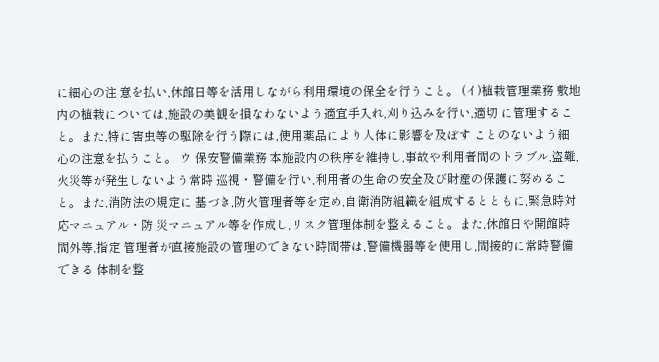に細心の注 意を払い,休館日等を活用しながら利用環境の保全を行うこと。 (イ)植栽管理業務 敷地内の植栽については,施設の美観を損なわないよう適宜手入れ,刈り込みを行い,適切 に管理すること。また,特に害虫等の駆除を行う際には,使用薬品により人体に影響を及ぼす ことのないよう細心の注意を払うこと。 ウ 保安警備業務 本施設内の秩序を維持し,事故や利用者間のトラブル,盗難,火災等が発生しないよう常時 巡視・警備を行い,利用者の生命の安全及び財産の保護に努めること。また,消防法の規定に 基づき,防火管理者等を定め,自衛消防組織を組成するとともに,緊急時対応マニュアル・防 災マニュアル等を作成し,リスク管理体制を整えること。また,休館日や開館時間外等,指定 管理者が直接施設の管理のできない時間帯は,警備機器等を使用し,間接的に常時警備できる 体制を整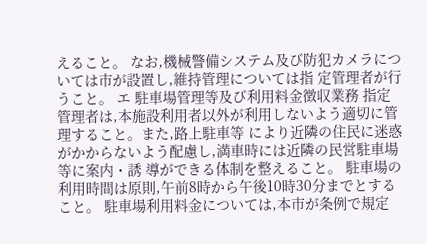えること。 なお,機械警備システム及び防犯カメラについては市が設置し,維持管理については指 定管理者が行うこと。 エ 駐車場管理等及び利用料金徴収業務 指定管理者は,本施設利用者以外が利用しないよう適切に管理すること。また,路上駐車等 により近隣の住民に迷惑がかからないよう配慮し,満車時には近隣の民営駐車場等に案内・誘 導ができる体制を整えること。 駐車場の利用時間は原則,午前8時から午後10時30分までとすること。 駐車場利用料金については,本市が条例で規定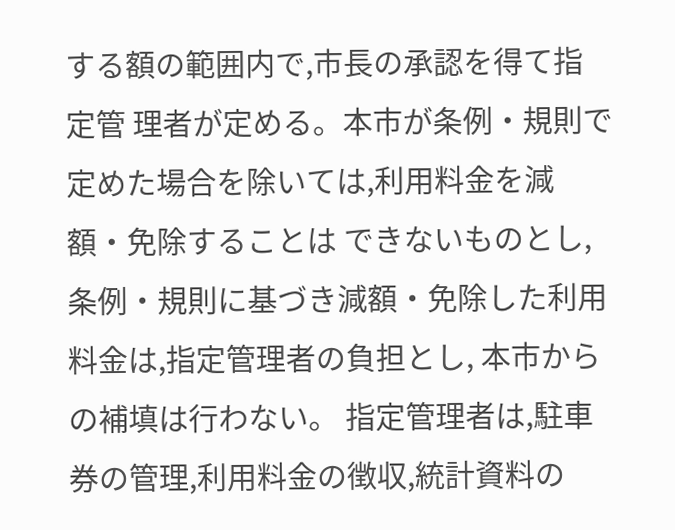する額の範囲内で,市長の承認を得て指定管 理者が定める。本市が条例・規則で定めた場合を除いては,利用料金を減額・免除することは できないものとし,条例・規則に基づき減額・免除した利用料金は,指定管理者の負担とし, 本市からの補填は行わない。 指定管理者は,駐車券の管理,利用料金の徴収,統計資料の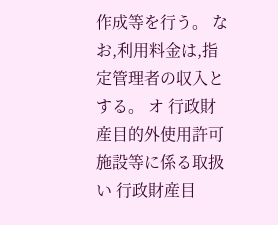作成等を行う。 なお,利用料金は,指定管理者の収入とする。 オ 行政財産目的外使用許可施設等に係る取扱い 行政財産目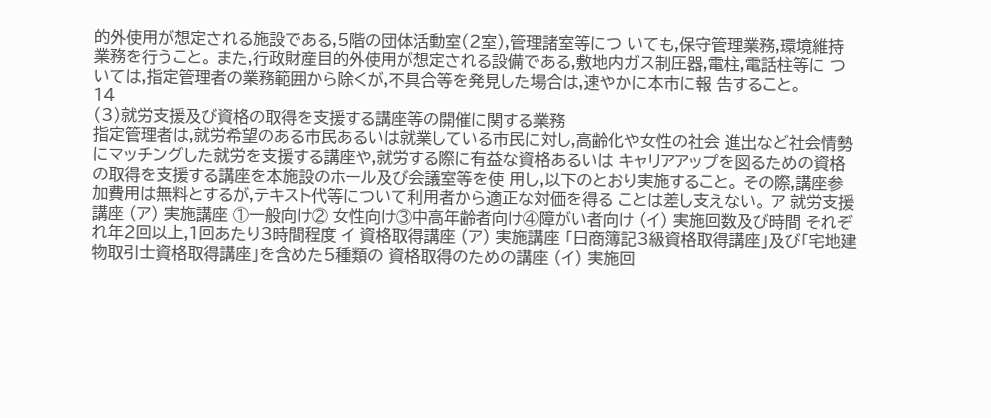的外使用が想定される施設である,5階の団体活動室(2室),管理諸室等につ いても,保守管理業務,環境維持業務を行うこと。 また,行政財産目的外使用が想定される設備である,敷地内ガス制圧器,電柱,電話柱等に ついては,指定管理者の業務範囲から除くが,不具合等を発見した場合は,速やかに本市に報 告すること。
14
(3)就労支援及び資格の取得を支援する講座等の開催に関する業務
指定管理者は,就労希望のある市民あるいは就業している市民に対し,高齢化や女性の社会 進出など社会情勢にマッチングした就労を支援する講座や,就労する際に有益な資格あるいは キャリアアップを図るための資格の取得を支援する講座を本施設のホール及び会議室等を使 用し,以下のとおり実施すること。 その際,講座参加費用は無料とするが,テキスト代等について利用者から適正な対価を得る ことは差し支えない。 ア 就労支援講座 (ア) 実施講座 ①一般向け② 女性向け③中高年齢者向け④障がい者向け (イ) 実施回数及び時間 それぞれ年2回以上,1回あたり3時間程度 イ 資格取得講座 (ア) 実施講座 「日商簿記3級資格取得講座」及び「宅地建物取引士資格取得講座」を含めた5種類の 資格取得のための講座 (イ) 実施回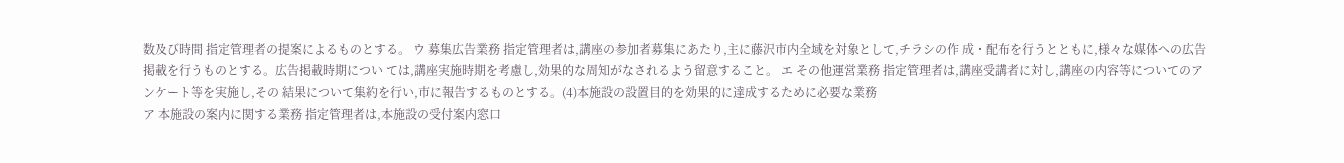数及び時間 指定管理者の提案によるものとする。 ウ 募集広告業務 指定管理者は,講座の参加者募集にあたり,主に藤沢市内全域を対象として,チラシの作 成・配布を行うとともに,様々な媒体への広告掲載を行うものとする。広告掲載時期につい ては,講座実施時期を考慮し,効果的な周知がなされるよう留意すること。 エ その他運営業務 指定管理者は,講座受講者に対し,講座の内容等についてのアンケート等を実施し,その 結果について集約を行い,市に報告するものとする。(4)本施設の設置目的を効果的に達成するために必要な業務
ア 本施設の案内に関する業務 指定管理者は,本施設の受付案内窓口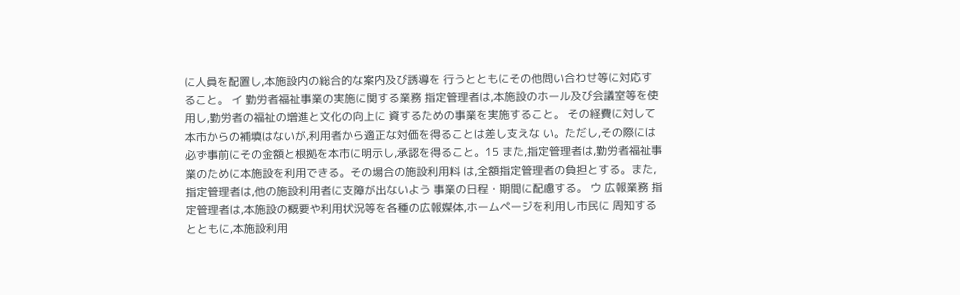に人員を配置し,本施設内の総合的な案内及び誘導を 行うとともにその他問い合わせ等に対応すること。 イ 勤労者福祉事業の実施に関する業務 指定管理者は,本施設のホール及び会議室等を使用し,勤労者の福祉の増進と文化の向上に 資するための事業を実施すること。 その経費に対して本市からの補填はないが,利用者から適正な対価を得ることは差し支えな い。ただし,その際には必ず事前にその金額と根拠を本市に明示し,承認を得ること。15 また,指定管理者は,勤労者福祉事業のために本施設を利用できる。その場合の施設利用料 は,全額指定管理者の負担とする。また,指定管理者は,他の施設利用者に支障が出ないよう 事業の日程・期間に配慮する。 ウ 広報業務 指定管理者は,本施設の概要や利用状況等を各種の広報媒体,ホームページを利用し市民に 周知するとともに,本施設利用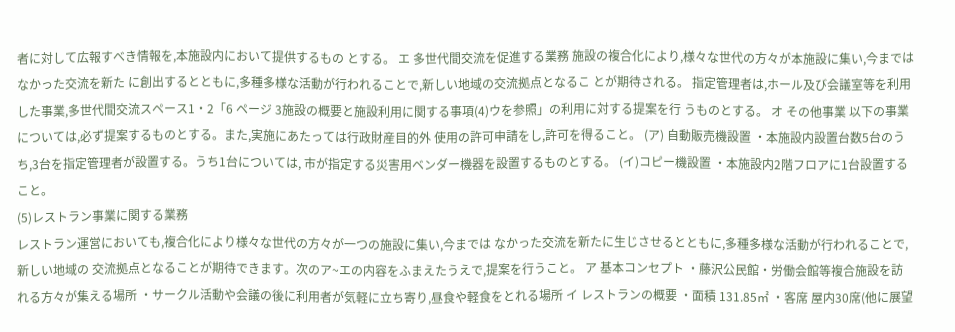者に対して広報すべき情報を,本施設内において提供するもの とする。 エ 多世代間交流を促進する業務 施設の複合化により,様々な世代の方々が本施設に集い,今まではなかった交流を新た に創出するとともに,多種多様な活動が行われることで,新しい地域の交流拠点となるこ とが期待される。 指定管理者は,ホール及び会議室等を利用した事業,多世代間交流スペース1・2「6 ページ 3施設の概要と施設利用に関する事項(4)ウを参照」の利用に対する提案を行 うものとする。 オ その他事業 以下の事業については,必ず提案するものとする。また,実施にあたっては行政財産目的外 使用の許可申請をし,許可を得ること。 (ア) 自動販売機設置 ・本施設内設置台数5台のうち,3台を指定管理者が設置する。うち1台については, 市が指定する災害用ベンダー機器を設置するものとする。 (イ)コピー機設置 ・本施設内2階フロアに1台設置すること。
(5)レストラン事業に関する業務
レストラン運営においても,複合化により様々な世代の方々が一つの施設に集い,今までは なかった交流を新たに生じさせるとともに,多種多様な活動が行われることで,新しい地域の 交流拠点となることが期待できます。次のア~エの内容をふまえたうえで,提案を行うこと。 ア 基本コンセプト ・藤沢公民館・労働会館等複合施設を訪れる方々が集える場所 ・サークル活動や会議の後に利用者が気軽に立ち寄り,昼食や軽食をとれる場所 イ レストランの概要 ・面積 131.85㎡ ・客席 屋内30席(他に展望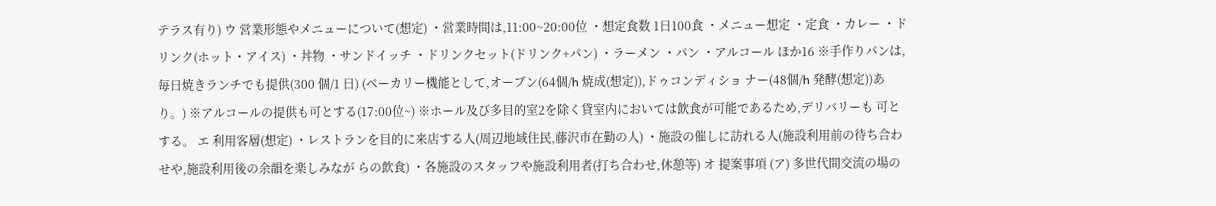テラス有り) ウ 営業形態やメニューについて(想定) ・営業時間は,11:00~20:00位 ・想定食数 1日100食 ・メニュー想定 ・定食 ・カレー ・ドリンク(ホット・アイス) ・丼物 ・サンドイッチ ・ドリンクセット(ドリンク+パン) ・ラーメン ・パン ・アルコール ほか16 ※手作りパンは,毎日焼きランチでも提供(300 個/1 日) (ベーカリー機能として,オーブン(64個/h 焼成(想定)),ドゥコンディショ ナー(48個/h 発酵(想定))あり。) ※アルコールの提供も可とする(17:00位~) ※ホール及び多目的室2を除く貸室内においては飲食が可能であるため,デリバリーも 可とする。 エ 利用客層(想定) ・レストランを目的に来店する人(周辺地域住民,藤沢市在勤の人) ・施設の催しに訪れる人(施設利用前の待ち合わせや,施設利用後の余韻を楽しみなが らの飲食) ・各施設のスタッフや施設利用者(打ち合わせ,休憩等) オ 提案事項 (ア) 多世代間交流の場の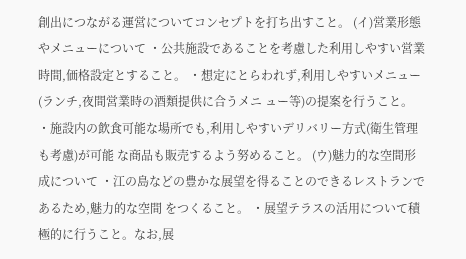創出につながる運営についてコンセプトを打ち出すこと。 (イ)営業形態やメニューについて ・公共施設であることを考慮した利用しやすい営業時間,価格設定とすること。 ・想定にとらわれず,利用しやすいメニュー(ランチ,夜間営業時の酒類提供に合うメニ ュー等)の提案を行うこと。 ・施設内の飲食可能な場所でも,利用しやすいデリバリー方式(衛生管理も考慮)が可能 な商品も販売するよう努めること。 (ウ)魅力的な空間形成について ・江の島などの豊かな展望を得ることのできるレストランであるため,魅力的な空間 をつくること。 ・展望テラスの活用について積極的に行うこと。なお,展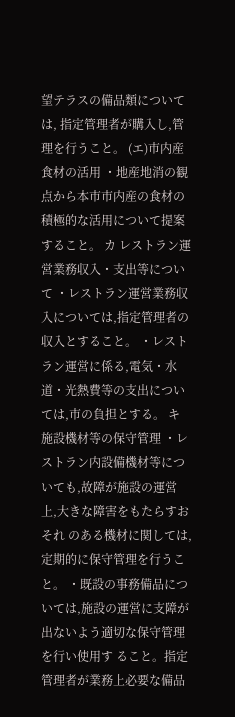望テラスの備品類については, 指定管理者が購入し,管理を行うこと。 (エ)市内産食材の活用 ・地産地消の観点から本市市内産の食材の積極的な活用について提案すること。 カ レストラン運営業務収入・支出等について ・レストラン運営業務収入については,指定管理者の収入とすること。 ・レストラン運営に係る,電気・水道・光熱費等の支出については,市の負担とする。 キ 施設機材等の保守管理 ・レストラン内設備機材等についても,故障が施設の運営上,大きな障害をもたらすおそれ のある機材に関しては,定期的に保守管理を行うこと。 ・既設の事務備品については,施設の運営に支障が出ないよう適切な保守管理を行い使用す ること。指定管理者が業務上必要な備品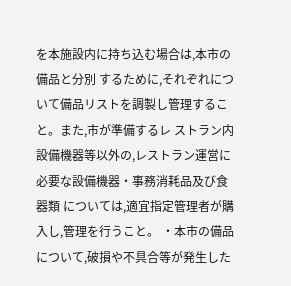を本施設内に持ち込む場合は,本市の備品と分別 するために,それぞれについて備品リストを調製し管理すること。また,市が準備するレ ストラン内設備機器等以外の,レストラン運営に必要な設備機器・事務消耗品及び食器類 については,適宜指定管理者が購入し,管理を行うこと。 ・本市の備品について,破損や不具合等が発生した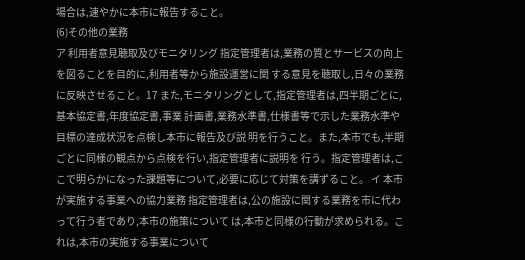場合は,速やかに本市に報告すること。
(6)その他の業務
ア 利用者意見聴取及びモニタリング 指定管理者は,業務の質とサービスの向上を図ることを目的に,利用者等から施設運営に関 する意見を聴取し,日々の業務に反映させること。17 また,モニタリングとして,指定管理者は,四半期ごとに,基本協定書,年度協定書,事業 計画書,業務水準書,仕様書等で示した業務水準や目標の達成状況を点検し本市に報告及び説 明を行うこと。また,本市でも,半期ごとに同様の観点から点検を行い,指定管理者に説明を 行う。指定管理者は,ここで明らかになった課題等について,必要に応じて対策を講ずること。 イ 本市が実施する事業への協力業務 指定管理者は,公の施設に関する業務を市に代わって行う者であり,本市の施策について は,本市と同様の行動が求められる。これは,本市の実施する事業について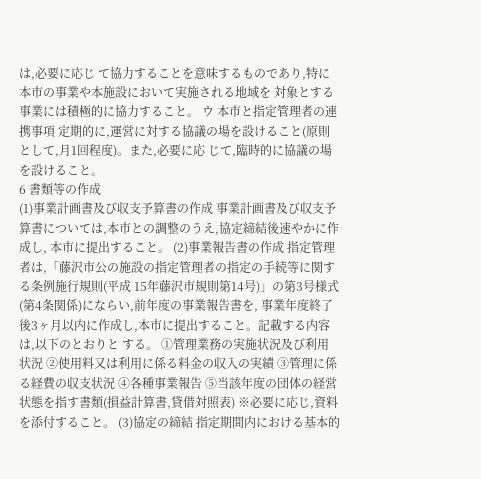は,必要に応じ て協力することを意味するものであり,特に本市の事業や本施設において実施される地域を 対象とする事業には積極的に協力すること。 ウ 本市と指定管理者の連携事項 定期的に,運営に対する協議の場を設けること(原則として,月1回程度)。また,必要に応 じて,臨時的に協議の場を設けること。
6 書類等の作成
(1)事業計画書及び収支予算書の作成 事業計画書及び収支予算書については,本市との調整のうえ,協定締結後速やかに作成し, 本市に提出すること。 (2)事業報告書の作成 指定管理者は,「藤沢市公の施設の指定管理者の指定の手続等に関する条例施行規則(平成 15年藤沢市規則第14号)」の第3号様式(第4条関係)にならい,前年度の事業報告書を, 事業年度終了後3ヶ月以内に作成し,本市に提出すること。記載する内容は,以下のとおりと する。 ①管理業務の実施状況及び利用状況 ②使用料又は利用に係る料金の収入の実績 ③管理に係る経費の収支状況 ④各種事業報告 ⑤当該年度の団体の経営状態を指す書類(損益計算書,貸借対照表) ※必要に応じ,資料を添付すること。 (3)協定の締結 指定期間内における基本的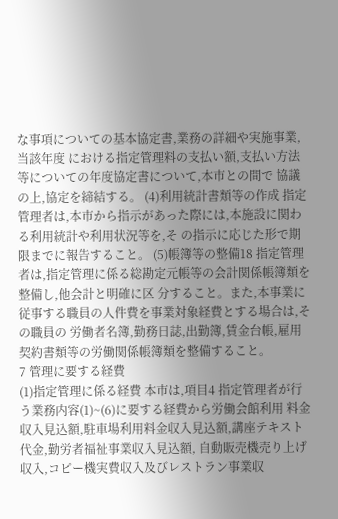な事項についての基本協定書,業務の詳細や実施事業,当該年度 における指定管理料の支払い額,支払い方法等についての年度協定書について,本市との間で 協議の上,協定を締結する。 (4)利用統計書類等の作成 指定管理者は,本市から指示があった際には,本施設に関わる利用統計や利用状況等を,そ の指示に応じた形で期限までに報告すること。 (5)帳簿等の整備18 指定管理者は,指定管理に係る総勘定元帳等の会計関係帳簿類を整備し,他会計と明確に区 分すること。また,本事業に従事する職員の人件費を事業対象経費とする場合は,その職員の 労働者名簿,勤務日誌,出勤簿,賃金台帳,雇用契約書類等の労働関係帳簿類を整備すること。
7 管理に要する経費
(1)指定管理に係る経費 本市は,項目4 指定管理者が行う業務内容(1)~(6)に要する経費から労働会館利用 料金収入見込額,駐車場利用料金収入見込額,講座テキスト代金,勤労者福祉事業収入見込額, 自動販売機売り上げ収入,コピー機実費収入及びレストラン事業収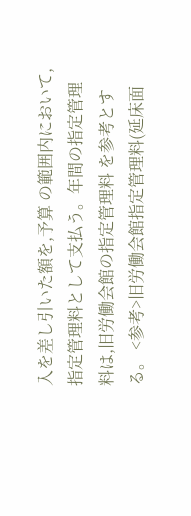入を差し引いた額を,予算 の範囲内において,指定管理料として支払う。年間の指定管理料は,旧労働会館の指定管理料 を参考とする。 <参考>旧労働会館指定管理料(延床面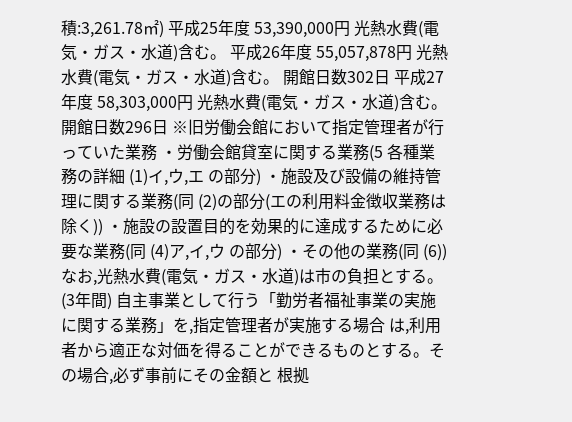積:3,261.78㎡) 平成25年度 53,390,000円 光熱水費(電気・ガス・水道)含む。 平成26年度 55,057,878円 光熱水費(電気・ガス・水道)含む。 開館日数302日 平成27年度 58,303,000円 光熱水費(電気・ガス・水道)含む。 開館日数296日 ※旧労働会館において指定管理者が行っていた業務 ・労働会館貸室に関する業務(5 各種業務の詳細 (1)イ,ウ,エ の部分) ・施設及び設備の維持管理に関する業務(同 (2)の部分(エの利用料金徴収業務は除く)) ・施設の設置目的を効果的に達成するために必要な業務(同 (4)ア,イ,ウ の部分) ・その他の業務(同 (6)) なお,光熱水費(電気・ガス・水道)は市の負担とする。(3年間) 自主事業として行う「勤労者福祉事業の実施に関する業務」を,指定管理者が実施する場合 は,利用者から適正な対価を得ることができるものとする。その場合,必ず事前にその金額と 根拠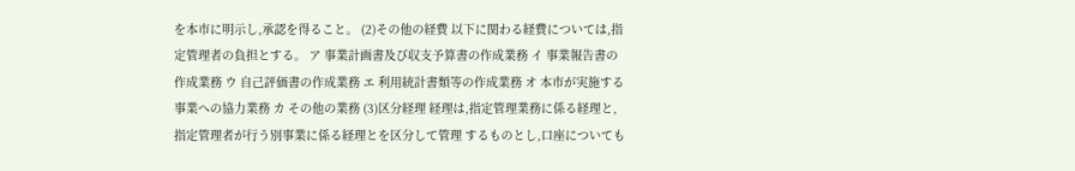を本市に明示し,承認を得ること。 (2)その他の経費 以下に関わる経費については,指定管理者の負担とする。 ア 事業計画書及び収支予算書の作成業務 イ 事業報告書の作成業務 ウ 自己評価書の作成業務 エ 利用統計書類等の作成業務 オ 本市が実施する事業への協力業務 カ その他の業務 (3)区分経理 経理は,指定管理業務に係る経理と,指定管理者が行う別事業に係る経理とを区分して管理 するものとし,口座についても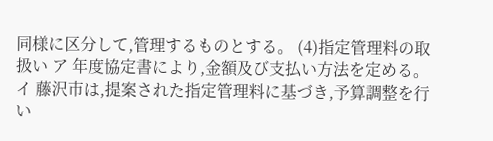同様に区分して,管理するものとする。 (4)指定管理料の取扱い ア 年度協定書により,金額及び支払い方法を定める。 イ 藤沢市は,提案された指定管理料に基づき,予算調整を行い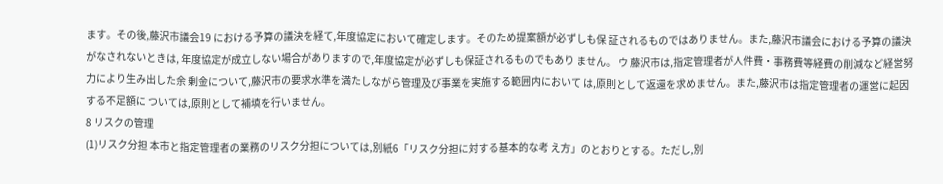ます。その後,藤沢市議会19 における予算の議決を経て,年度協定において確定します。そのため提案額が必ずしも保 証されるものではありません。また,藤沢市議会における予算の議決がなされないときは, 年度協定が成立しない場合がありますので,年度協定が必ずしも保証されるものでもあり ません。 ウ 藤沢市は,指定管理者が人件費・事務費等経費の削減など経営努力により生み出した余 剰金について,藤沢市の要求水準を満たしながら管理及び事業を実施する範囲内において は,原則として返還を求めません。また,藤沢市は指定管理者の運営に起因する不足額に ついては,原則として補填を行いません。
8 リスクの管理
(1)リスク分担 本市と指定管理者の業務のリスク分担については,別紙6「リスク分担に対する基本的な考 え方」のとおりとする。ただし,別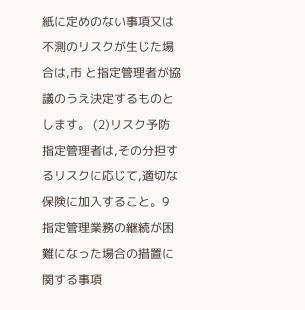紙に定めのない事項又は不測のリスクが生じた場合は,市 と指定管理者が協議のうえ決定するものとします。 (2)リスク予防 指定管理者は,その分担するリスクに応じて,適切な保険に加入すること。9 指定管理業務の継続が困難になった場合の措置に関する事項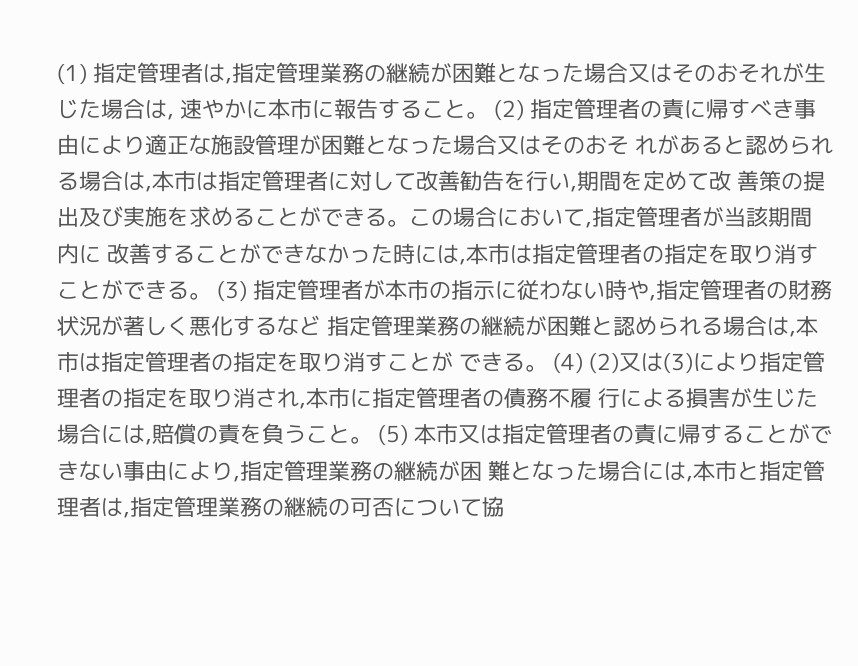(1) 指定管理者は,指定管理業務の継続が困難となった場合又はそのおそれが生じた場合は, 速やかに本市に報告すること。 (2) 指定管理者の責に帰すべき事由により適正な施設管理が困難となった場合又はそのおそ れがあると認められる場合は,本市は指定管理者に対して改善勧告を行い,期間を定めて改 善策の提出及び実施を求めることができる。この場合において,指定管理者が当該期間内に 改善することができなかった時には,本市は指定管理者の指定を取り消すことができる。 (3) 指定管理者が本市の指示に従わない時や,指定管理者の財務状況が著しく悪化するなど 指定管理業務の継続が困難と認められる場合は,本市は指定管理者の指定を取り消すことが できる。 (4) (2)又は(3)により指定管理者の指定を取り消され,本市に指定管理者の債務不履 行による損害が生じた場合には,賠償の責を負うこと。 (5) 本市又は指定管理者の責に帰することができない事由により,指定管理業務の継続が困 難となった場合には,本市と指定管理者は,指定管理業務の継続の可否について協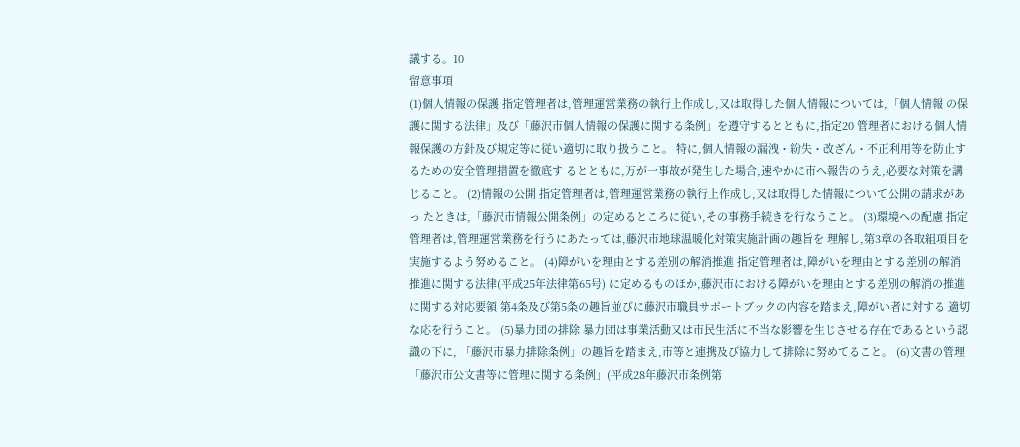議する。10
留意事項
(1)個人情報の保護 指定管理者は,管理運営業務の執行上作成し,又は取得した個人情報については,「個人情報 の保護に関する法律」及び「藤沢市個人情報の保護に関する条例」を遵守するとともに,指定20 管理者における個人情報保護の方針及び規定等に従い適切に取り扱うこと。 特に,個人情報の漏洩・紛失・改ざん・不正利用等を防止するための安全管理措置を徹底す るとともに,万が一事故が発生した場合,速やかに市へ報告のうえ,必要な対策を講じること。 (2)情報の公開 指定管理者は,管理運営業務の執行上作成し,又は取得した情報について公開の請求があっ たときは,「藤沢市情報公開条例」の定めるところに従い,その事務手続きを行なうこと。 (3)環境への配慮 指定管理者は,管理運営業務を行うにあたっては,藤沢市地球温暖化対策実施計画の趣旨を 理解し,第3章の各取組項目を実施するよう努めること。 (4)障がいを理由とする差別の解消推進 指定管理者は,障がいを理由とする差別の解消推進に関する法律(平成25年法律第65号) に定めるものほか,藤沢市における障がいを理由とする差別の解消の推進に関する対応要領 第4条及び第5条の趣旨並びに藤沢市職員サポートブックの内容を踏まえ,障がい者に対する 適切な応を行うこと。 (5)暴力団の排除 暴力団は事業活動又は市民生活に不当な影響を生じさせる存在であるという認識の下に, 「藤沢市暴力排除条例」の趣旨を踏まえ,市等と連携及び協力して排除に努めてること。 (6)文書の管理 「藤沢市公文書等に管理に関する条例」(平成28年藤沢市条例第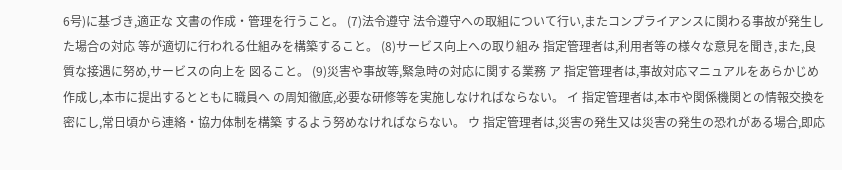6号)に基づき,適正な 文書の作成・管理を行うこと。 (7)法令遵守 法令遵守への取組について行い,またコンプライアンスに関わる事故が発生した場合の対応 等が適切に行われる仕組みを構築すること。 (8)サービス向上への取り組み 指定管理者は,利用者等の様々な意見を聞き,また,良質な接遇に努め,サービスの向上を 図ること。 (9)災害や事故等,緊急時の対応に関する業務 ア 指定管理者は,事故対応マニュアルをあらかじめ作成し,本市に提出するとともに職員へ の周知徹底,必要な研修等を実施しなければならない。 イ 指定管理者は,本市や関係機関との情報交換を密にし,常日頃から連絡・協力体制を構築 するよう努めなければならない。 ウ 指定管理者は,災害の発生又は災害の発生の恐れがある場合,即応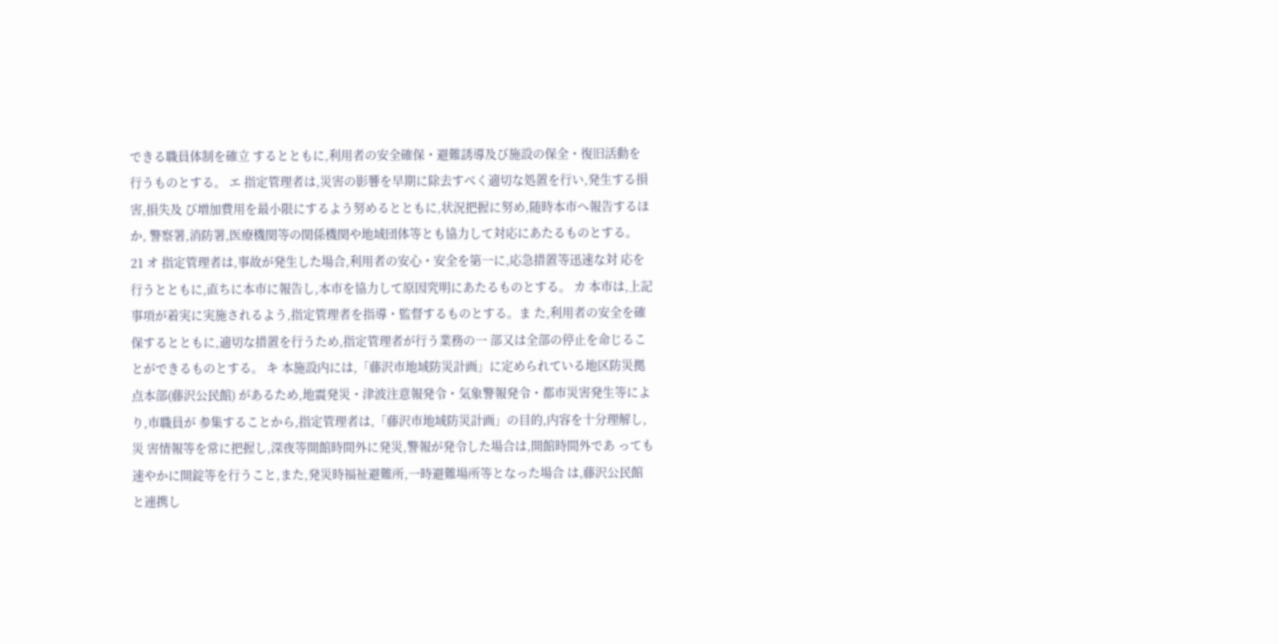できる職員体制を確立 するとともに,利用者の安全確保・避難誘導及び施設の保全・復旧活動を行うものとする。 エ 指定管理者は,災害の影響を早期に除去すべく適切な処置を行い,発生する損害,損失及 び増加費用を最小限にするよう努めるとともに,状況把握に努め,随時本市へ報告するほか, 警察署,消防署,医療機関等の関係機関や地域団体等とも協力して対応にあたるものとする。
21 オ 指定管理者は,事故が発生した場合,利用者の安心・安全を第一に,応急措置等迅速な対 応を行うとともに,直ちに本市に報告し,本市を協力して原因究明にあたるものとする。 カ 本市は,上記事項が着実に実施されるよう,指定管理者を指導・監督するものとする。ま た,利用者の安全を確保するとともに,適切な措置を行うため,指定管理者が行う業務の一 部又は全部の停止を命じることができるものとする。 キ 本施設内には,「藤沢市地域防災計画」に定められている地区防災拠点本部(藤沢公民館) があるため,地震発災・津波注意報発令・気象警報発令・都市災害発生等により,市職員が 参集することから,指定管理者は,「藤沢市地域防災計画」の目的,内容を十分理解し,災 害情報等を常に把握し,深夜等開館時間外に発災,警報が発令した場合は,開館時間外であ っても速やかに開錠等を行うこと,また,発災時福祉避難所,一時避難場所等となった場合 は,藤沢公民館と連携し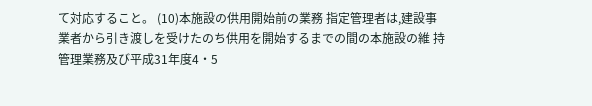て対応すること。 (10)本施設の供用開始前の業務 指定管理者は,建設事業者から引き渡しを受けたのち供用を開始するまでの間の本施設の維 持管理業務及び平成31年度4・5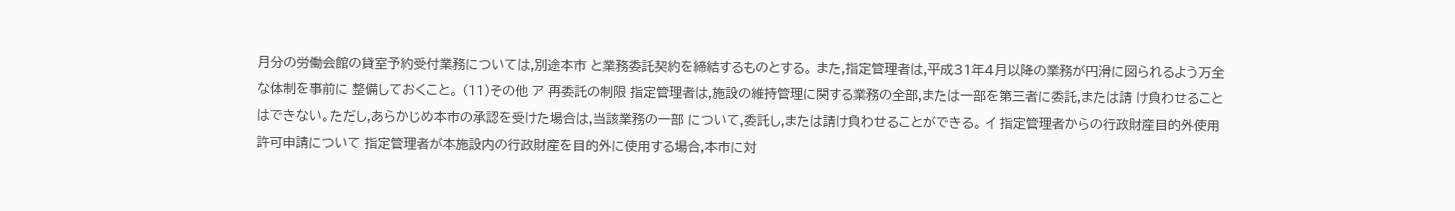月分の労働会館の貸室予約受付業務については,別途本市 と業務委託契約を締結するものとする。 また,指定管理者は,平成31年4月以降の業務が円滑に図られるよう万全な体制を事前に 整備しておくこと。 (11)その他 ア 再委託の制限 指定管理者は,施設の維持管理に関する業務の全部,または一部を第三者に委託,または請 け負わせることはできない。ただし,あらかじめ本市の承認を受けた場合は,当該業務の一部 について,委託し,または請け負わせることができる。 イ 指定管理者からの行政財産目的外使用許可申請について 指定管理者が本施設内の行政財産を目的外に使用する場合,本市に対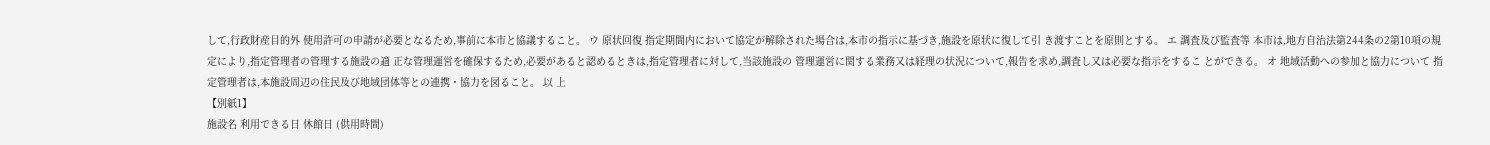して,行政財産目的外 使用許可の申請が必要となるため,事前に本市と協議すること。 ウ 原状回復 指定期間内において協定が解除された場合は,本市の指示に基づき,施設を原状に復して引 き渡すことを原則とする。 エ 調査及び監査等 本市は,地方自治法第244条の2第10項の規定により,指定管理者の管理する施設の適 正な管理運営を確保するため,必要があると認めるときは,指定管理者に対して,当該施設の 管理運営に関する業務又は経理の状況について,報告を求め,調査し又は必要な指示をするこ とができる。 オ 地域活動への参加と協力について 指定管理者は,本施設周辺の住民及び地域団体等との連携・協力を図ること。 以 上
【別紙1】
施設名 利用できる日 休館日 (供用時間)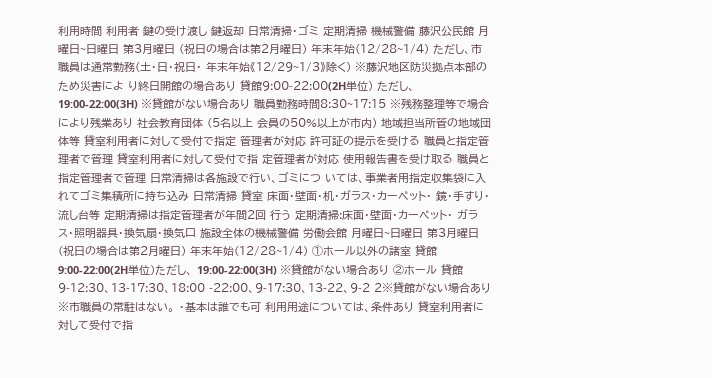利用時間 利用者 鍵の受け渡し 鍵返却 日常清掃・ゴミ 定期清掃 機械警備 藤沢公民館 月曜日~日曜日 第3月曜日 (祝日の場合は第2月曜日) 年末年始(12/28~1/4) ただし、市職員は通常勤務(土・日・祝日・ 年末年始《12/29~1/3》除く) ※藤沢地区防災拠点本部のため災害によ り終日開館の場合あり 貸館9:00-22:00(2H単位) ただし、19:00-22:00(3H) ※貸館がない場合あり 職員勤務時間8:30~17:15 ※残務整理等で場合により残業あり 社会教育団体 (5名以上 会員の50%以上が市内) 地域担当所管の地域団体等 貸室利用者に対して受付で指定 管理者が対応 許可証の提示を受ける 職員と指定管理者で管理 貸室利用者に対して受付で指 定管理者が対応 使用報告書を受け取る 職員と指定管理者で管理 日常清掃は各施設で行い、ゴミにつ いては、事業者用指定収集袋に入 れてゴミ集積所に持ち込み 日常清掃 貸室 床面・壁面・机・ガラス・カーペット・ 鏡・手すり・流し台等 定期清掃は指定管理者が年間2回 行う 定期清掃:床面・壁面・カーペット・ ガラス・照明器具・換気扇・換気口 施設全体の機械警備 労働会館 月曜日~日曜日 第3月曜日 (祝日の場合は第2月曜日) 年末年始(12/28~1/4) ①ホール以外の諸室 貸館9:00-22:00(2H単位)ただし、 19:00-22:00(3H) ※貸館がない場合あり ②ホール 貸館9-12:30、13-17:30、18:00 -22:00、9-17:30、13-22、9-2 2※貸館がない場合あり ※市職員の常駐はない。 ・基本は誰でも可 利用用途については、条件あり 貸室利用者に対して受付で指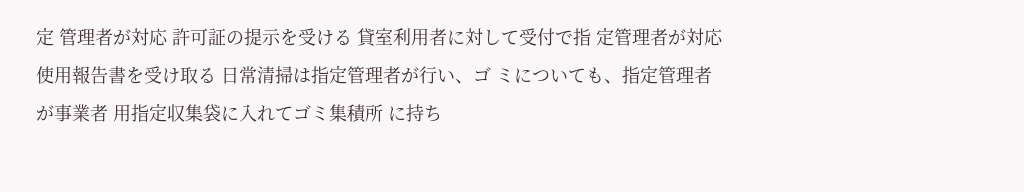定 管理者が対応 許可証の提示を受ける 貸室利用者に対して受付で指 定管理者が対応 使用報告書を受け取る 日常清掃は指定管理者が行い、ゴ ミについても、指定管理者が事業者 用指定収集袋に入れてゴミ集積所 に持ち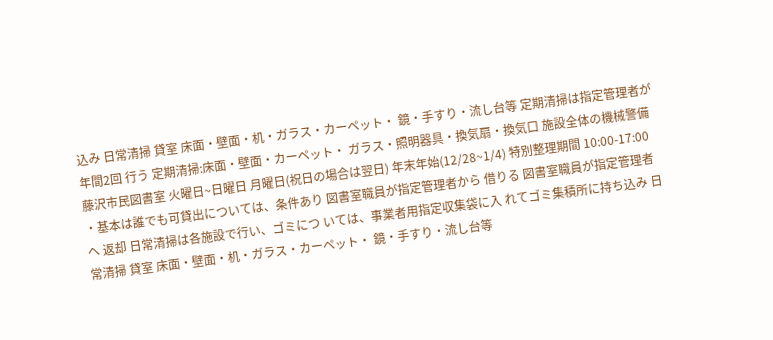込み 日常清掃 貸室 床面・壁面・机・ガラス・カーペット・ 鏡・手すり・流し台等 定期清掃は指定管理者が年間2回 行う 定期清掃:床面・壁面・カーペット・ ガラス・照明器具・換気扇・換気口 施設全体の機械警備 藤沢市民図書室 火曜日~日曜日 月曜日(祝日の場合は翌日) 年末年始(12/28~1/4) 特別整理期間 10:00-17:00 ・基本は誰でも可貸出については、条件あり 図書室職員が指定管理者から 借りる 図書室職員が指定管理者へ 返却 日常清掃は各施設で行い、ゴミにつ いては、事業者用指定収集袋に入 れてゴミ集積所に持ち込み 日常清掃 貸室 床面・壁面・机・ガラス・カーペット・ 鏡・手すり・流し台等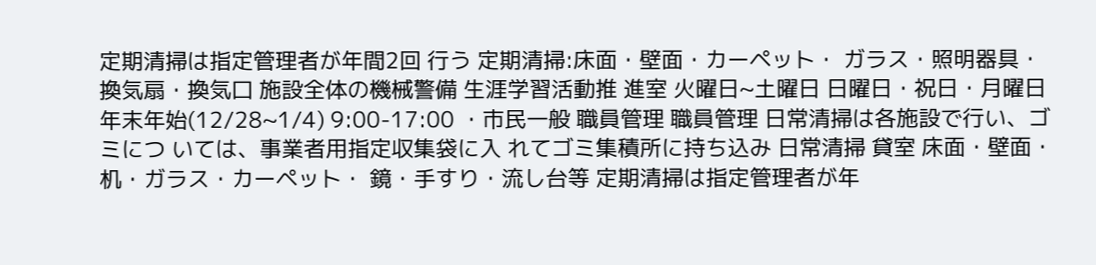定期清掃は指定管理者が年間2回 行う 定期清掃:床面・壁面・カーペット・ ガラス・照明器具・換気扇・換気口 施設全体の機械警備 生涯学習活動推 進室 火曜日~土曜日 日曜日・祝日・月曜日 年末年始(12/28~1/4) 9:00-17:00 ・市民一般 職員管理 職員管理 日常清掃は各施設で行い、ゴミにつ いては、事業者用指定収集袋に入 れてゴミ集積所に持ち込み 日常清掃 貸室 床面・壁面・机・ガラス・カーペット・ 鏡・手すり・流し台等 定期清掃は指定管理者が年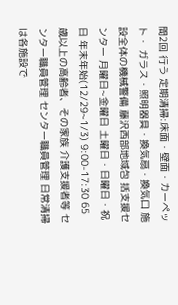間2回 行う 定期清掃:床面・壁面・カーペット・ ガラス・照明器具・換気扇・換気口 施設全体の機械警備 藤沢西部地域包 括支援センター 月曜日~金曜日 土曜日・日曜日・祝日 年末年始(12/29~1/3) 9:00-17:30 65歳以上の高齢者、その家族 介護支援者等 センター職員管理 センター職員管理 日常清掃は各施設で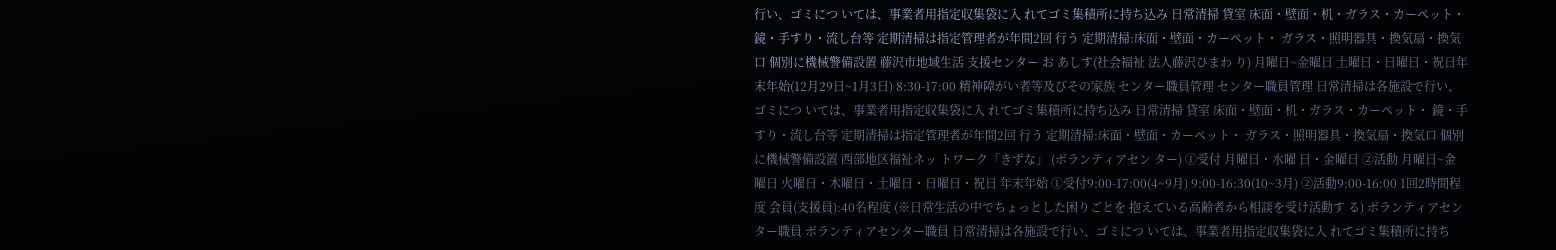行い、ゴミにつ いては、事業者用指定収集袋に入 れてゴミ集積所に持ち込み 日常清掃 貸室 床面・壁面・机・ガラス・カーペット・ 鏡・手すり・流し台等 定期清掃は指定管理者が年間2回 行う 定期清掃:床面・壁面・カーペット・ ガラス・照明器具・換気扇・換気口 個別に機械警備設置 藤沢市地域生活 支援センター お あしす(社会福祉 法人藤沢ひまわ り) 月曜日~金曜日 土曜日・日曜日・祝日年末年始(12月29日~1月3日) 8:30-17:00 精神障がい者等及びその家族 センター職員管理 センター職員管理 日常清掃は各施設で行い、ゴミにつ いては、事業者用指定収集袋に入 れてゴミ集積所に持ち込み 日常清掃 貸室 床面・壁面・机・ガラス・カーペット・ 鏡・手すり・流し台等 定期清掃は指定管理者が年間2回 行う 定期清掃:床面・壁面・カーペット・ ガラス・照明器具・換気扇・換気口 個別に機械警備設置 西部地区福祉ネッ トワーク「きずな」 (ボランティアセン ター) ①受付 月曜日・水曜 日・金曜日 ②活動 月曜日~金 曜日 火曜日・木曜日・土曜日・日曜日・祝日 年末年始 ①受付9:00-17:00(4~9月) 9:00-16:30(10~3月) ②活動9:00-16:00 1回2時間程度 会員(支援員):40名程度 (※日常生活の中でちょっとした困りごとを 抱えている高齢者から相談を受け活動す る) ボランティアセンター職員 ボランティアセンター職員 日常清掃は各施設で行い、ゴミにつ いては、事業者用指定収集袋に入 れてゴミ集積所に持ち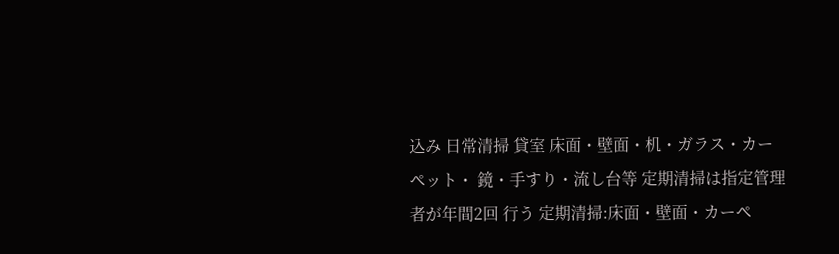込み 日常清掃 貸室 床面・壁面・机・ガラス・カーペット・ 鏡・手すり・流し台等 定期清掃は指定管理者が年間2回 行う 定期清掃:床面・壁面・カーペ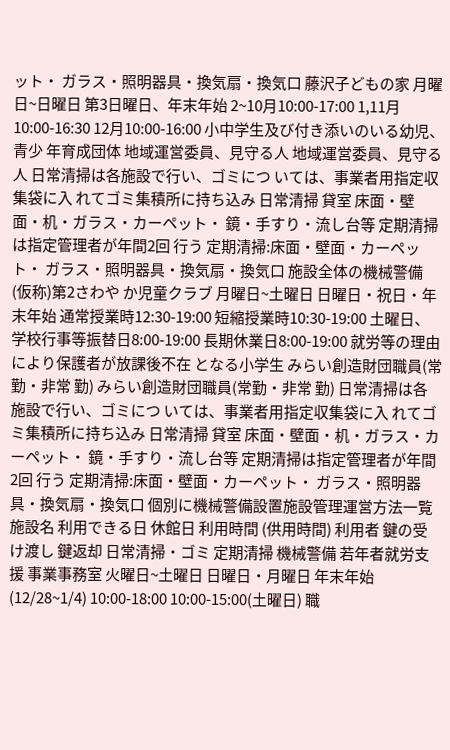ット・ ガラス・照明器具・換気扇・換気口 藤沢子どもの家 月曜日~日曜日 第3日曜日、年末年始 2~10月10:00-17:00 1,11月10:00-16:30 12月10:00-16:00 小中学生及び付き添いのいる幼児、青少 年育成団体 地域運営委員、見守る人 地域運営委員、見守る人 日常清掃は各施設で行い、ゴミにつ いては、事業者用指定収集袋に入 れてゴミ集積所に持ち込み 日常清掃 貸室 床面・壁面・机・ガラス・カーペット・ 鏡・手すり・流し台等 定期清掃は指定管理者が年間2回 行う 定期清掃:床面・壁面・カーペット・ ガラス・照明器具・換気扇・換気口 施設全体の機械警備 (仮称)第2さわや か児童クラブ 月曜日~土曜日 日曜日・祝日・年末年始 通常授業時12:30-19:00 短縮授業時10:30-19:00 土曜日、学校行事等振替日8:00-19:00 長期休業日8:00-19:00 就労等の理由により保護者が放課後不在 となる小学生 みらい創造財団職員(常勤・非常 勤) みらい創造財団職員(常勤・非常 勤) 日常清掃は各施設で行い、ゴミにつ いては、事業者用指定収集袋に入 れてゴミ集積所に持ち込み 日常清掃 貸室 床面・壁面・机・ガラス・カーペット・ 鏡・手すり・流し台等 定期清掃は指定管理者が年間2回 行う 定期清掃:床面・壁面・カーペット・ ガラス・照明器具・換気扇・換気口 個別に機械警備設置施設管理運営方法一覧
施設名 利用できる日 休館日 利用時間 (供用時間) 利用者 鍵の受け渡し 鍵返却 日常清掃・ゴミ 定期清掃 機械警備 若年者就労支援 事業事務室 火曜日~土曜日 日曜日・月曜日 年末年始(12/28~1/4) 10:00-18:00 10:00-15:00(土曜日) 職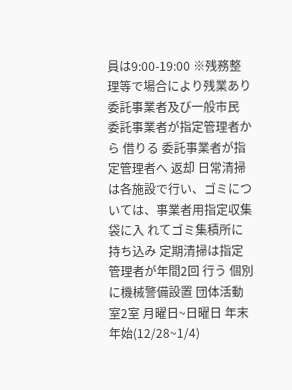員は9:00-19:00 ※残務整理等で場合により残業あり 委託事業者及び一般市民 委託事業者が指定管理者から 借りる 委託事業者が指定管理者へ 返却 日常清掃は各施設で行い、ゴミにつ いては、事業者用指定収集袋に入 れてゴミ集積所に持ち込み 定期清掃は指定管理者が年間2回 行う 個別に機械警備設置 団体活動室2室 月曜日~日曜日 年末年始(12/28~1/4)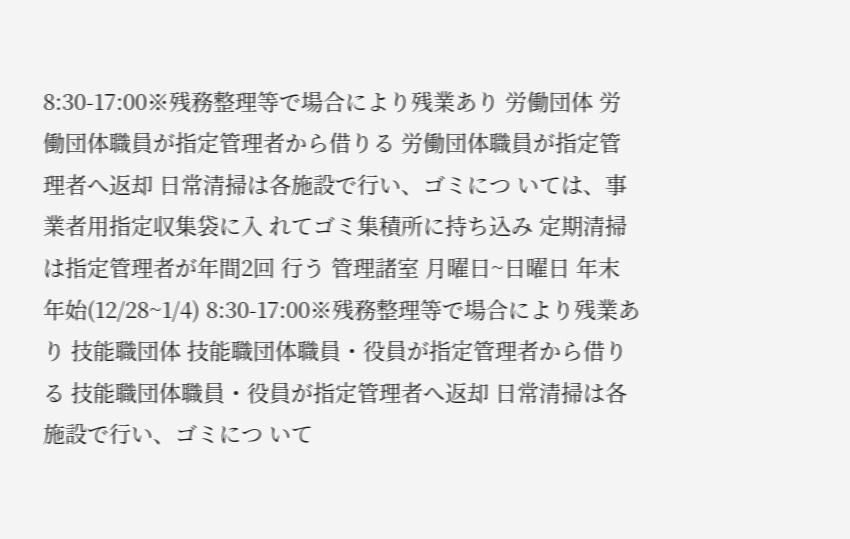8:30-17:00※残務整理等で場合により残業あり 労働団体 労働団体職員が指定管理者から借りる 労働団体職員が指定管理者へ返却 日常清掃は各施設で行い、ゴミにつ いては、事業者用指定収集袋に入 れてゴミ集積所に持ち込み 定期清掃は指定管理者が年間2回 行う 管理諸室 月曜日~日曜日 年末年始(12/28~1/4) 8:30-17:00※残務整理等で場合により残業あり 技能職団体 技能職団体職員・役員が指定管理者から借りる 技能職団体職員・役員が指定管理者へ返却 日常清掃は各施設で行い、ゴミにつ いて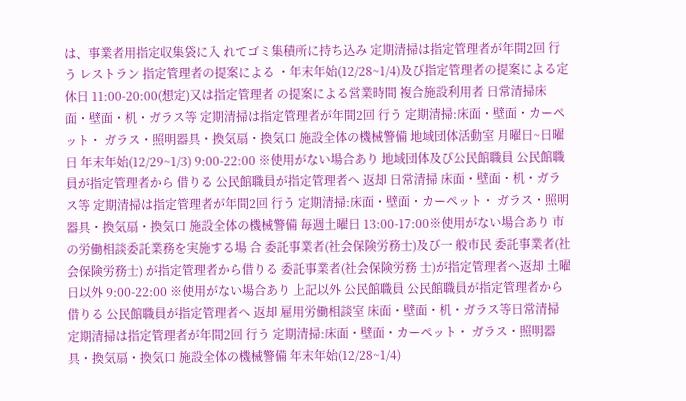は、事業者用指定収集袋に入 れてゴミ集積所に持ち込み 定期清掃は指定管理者が年間2回 行う レストラン 指定管理者の提案による ・年末年始(12/28~1/4)及び指定管理者の提案による定休日 11:00-20:00(想定)又は指定管理者 の提案による営業時間 複合施設利用者 日常清掃床面・壁面・机・ガラス等 定期清掃は指定管理者が年間2回 行う 定期清掃:床面・壁面・カーペット・ ガラス・照明器具・換気扇・換気口 施設全体の機械警備 地域団体活動室 月曜日~日曜日 年末年始(12/29~1/3) 9:00-22:00 ※使用がない場合あり 地域団体及び公民館職員 公民館職員が指定管理者から 借りる 公民館職員が指定管理者へ 返却 日常清掃 床面・壁面・机・ガラス等 定期清掃は指定管理者が年間2回 行う 定期清掃:床面・壁面・カーペット・ ガラス・照明器具・換気扇・換気口 施設全体の機械警備 毎週土曜日 13:00-17:00※使用がない場合あり 市の労働相談委託業務を実施する場 合 委託事業者(社会保険労務士)及び一 般市民 委託事業者(社会保険労務士) が指定管理者から借りる 委託事業者(社会保険労務 士)が指定管理者へ返却 土曜日以外 9:00-22:00 ※使用がない場合あり 上記以外 公民館職員 公民館職員が指定管理者から 借りる 公民館職員が指定管理者へ 返却 雇用労働相談室 床面・壁面・机・ガラス等日常清掃 定期清掃は指定管理者が年間2回 行う 定期清掃:床面・壁面・カーペット・ ガラス・照明器具・換気扇・換気口 施設全体の機械警備 年末年始(12/28~1/4)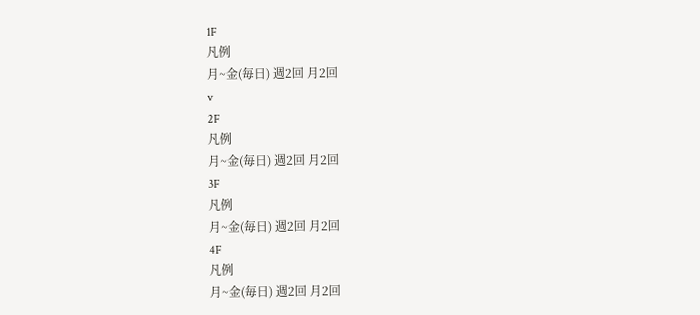1F
凡例
月~金(毎日) 週2回 月2回
v
2F
凡例
月~金(毎日) 週2回 月2回
3F
凡例
月~金(毎日) 週2回 月2回
4F
凡例
月~金(毎日) 週2回 月2回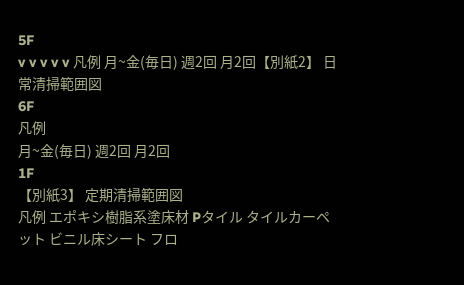5F
v v v v v 凡例 月~金(毎日) 週2回 月2回【別紙2】 日常清掃範囲図
6F
凡例
月~金(毎日) 週2回 月2回
1F
【別紙3】 定期清掃範囲図
凡例 エポキシ樹脂系塗床材 Pタイル タイルカーペット ビニル床シート フロ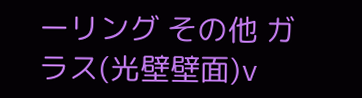ーリング その他 ガラス(光壁壁面)v